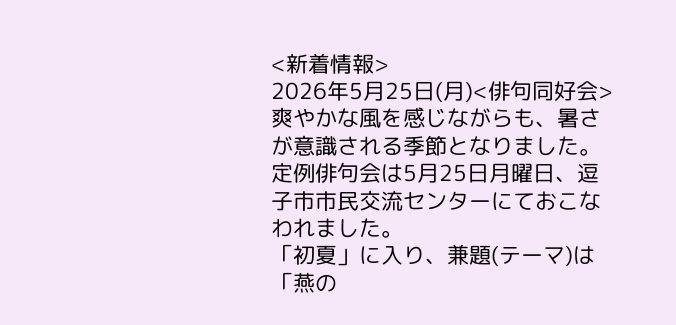<新着情報>
2026年5月25日(月)<俳句同好会>
爽やかな風を感じながらも、暑さが意識される季節となりました。定例俳句会は5月25日月曜日、逗子市市民交流センターにておこなわれました。
「初夏」に入り、兼題(テーマ)は「燕の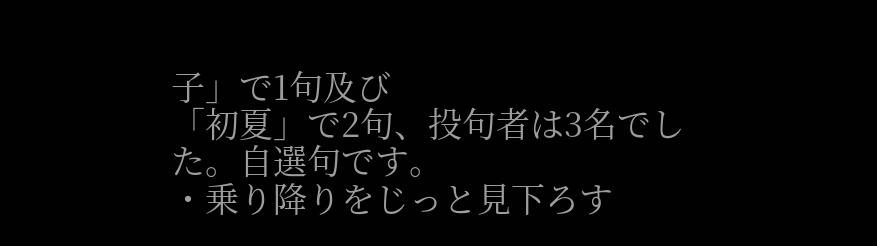子」で1句及び
「初夏」で2句、投句者は3名でした。自選句です。
・乗り降りをじっと見下ろす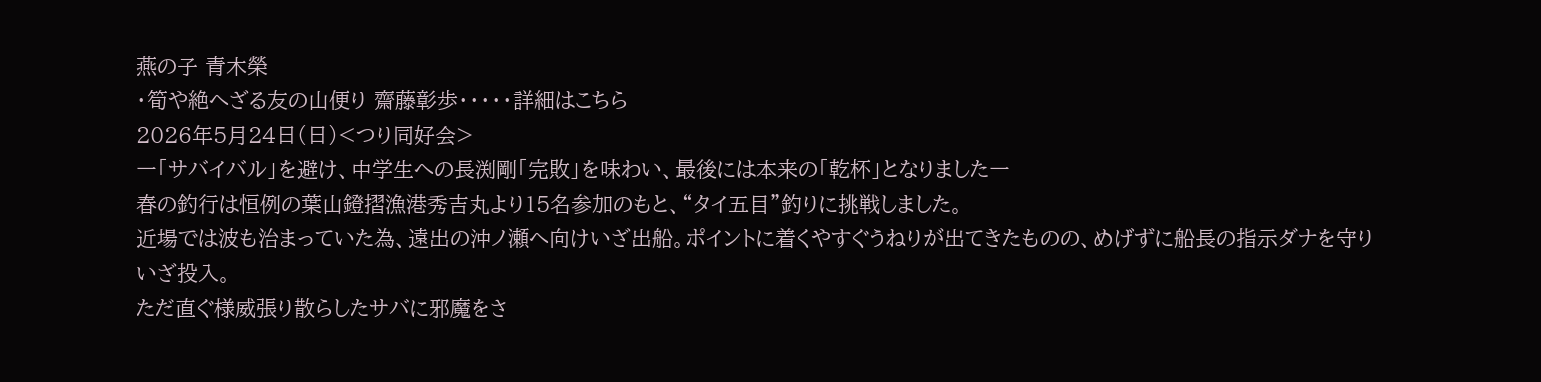燕の子 青木榮
・筍や絶へざる友の山便り 齋藤彰歩・・・・・詳細はこちら
2026年5月24日(日)<つり同好会>
一「サバイバル」を避け、中学生への長渕剛「完敗」を味わい、最後には本来の「乾杯」となりました一
春の釣行は恒例の葉山鐙摺漁港秀吉丸より15名参加のもと、“タイ五目”釣りに挑戦しました。
近場では波も治まっていた為、遠出の沖ノ瀬へ向けいざ出船。ポイントに着くやすぐうねりが出てきたものの、めげずに船長の指示ダナを守りいざ投入。
ただ直ぐ様威張り散らしたサバに邪魔をさ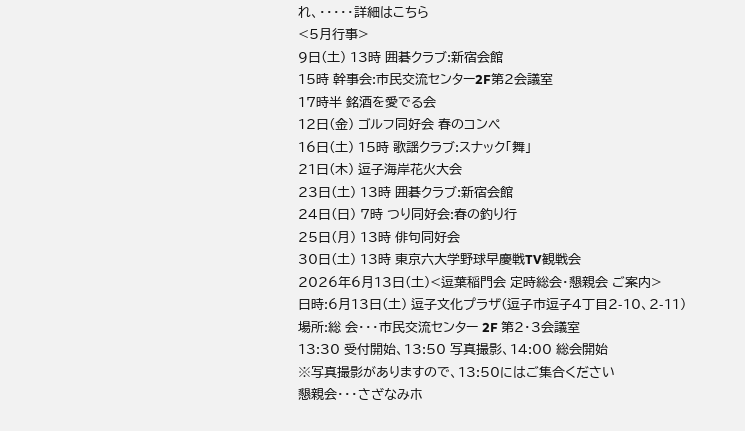れ、・・・・・詳細はこちら
<5月行事>
9日(土) 13時 囲碁クラブ:新宿会館
15時 幹事会:市民交流センター2F第2会議室
17時半 銘酒を愛でる会
12日(金) ゴルフ同好会 春のコンペ
16日(土) 15時 歌謡クラブ:スナック「舞」
21日(木) 逗子海岸花火大会
23日(土) 13時 囲碁クラブ:新宿会館
24日(日) 7時 つり同好会:春の釣り行
25日(月) 13時 俳句同好会
30日(土) 13時 東京六大学野球早慶戦TV観戦会
2026年6月13日(土)<逗葉稲門会 定時総会・懇親会 ご案内>
日時:6月13日(土) 逗子文化プラザ(逗子市逗子4丁目2-10、2-11)
場所:総 会・・・市民交流センター 2F 第2・3会議室
13:30 受付開始、13:50 写真撮影、14:00 総会開始
※写真撮影がありますので、13:50にはご集合ください
懇親会・・・さざなみホ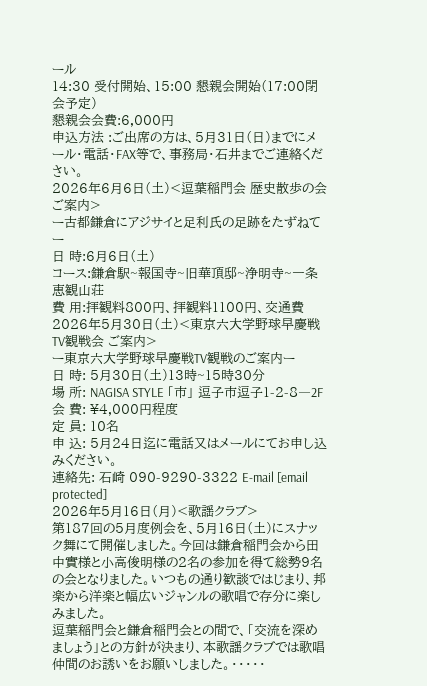ール
14:30 受付開始、15:00 懇親会開始(17:00閉会予定)
懇親会会費:6,000円
申込方法 :ご出席の方は、5月31日(日)までにメール・電話・FAX等で、事務局・石井までご連絡ください。
2026年6月6日(土)<逗葉稲門会 歴史散歩の会 ご案内>
ー古都鎌倉にアジサイと足利氏の足跡をたずねてー
日 時:6月6日(土)
コース:鎌倉駅~報国寺~旧華頂邸~浄明寺~一条恵観山荘
費 用:拝観料800円、拝観料1100円、交通費
2026年5月30日(土)<東京六大学野球早慶戦TV観戦会 ご案内>
ー東京六大学野球早慶戦TV観戦のご案内ー
日 時: 5月30日(土)13時~15時30分
場 所: NAGISA STYLE 「市」 逗子市逗子1-2-8―2F
会 費: ¥4,000円程度
定 員: 10名
申 込: 5月24日迄に電話又はメールにてお申し込みください。
連絡先: 石崎 090-9290-3322 E-mail [email protected]
2026年5月16日(月)<歌謡クラブ>
第187回の5月度例会を、5月16日(土)にスナック舞にて開催しました。今回は鎌倉稲門会から田中實様と小高俊明様の2名の参加を得て総勢9名の会となりました。いつもの通り歓談ではじまり、邦楽から洋楽と幅広いジャンルの歌唱で存分に楽しみました。
逗葉稲門会と鎌倉稲門会との間で、「交流を深めましょう」との方針が決まり、本歌謡クラブでは歌唱仲間のお誘いをお願いしました。・・・・・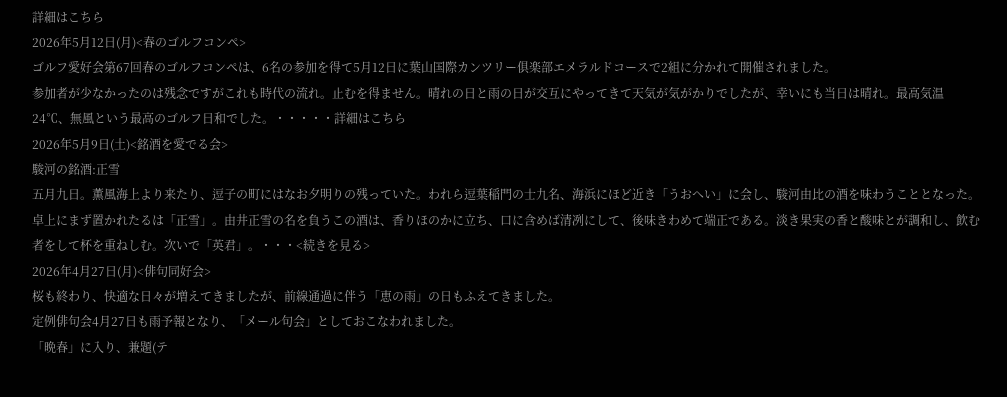詳細はこちら
2026年5月12日(月)<春のゴルフコンペ>
ゴルフ愛好会第67回春のゴルフコンペは、6名の参加を得て5月12日に葉山国際カンツリー俱楽部エメラルドコースで2組に分かれて開催されました。
参加者が少なかったのは残念ですがこれも時代の流れ。止むを得ません。晴れの日と雨の日が交互にやってきて天気が気がかりでしたが、幸いにも当日は晴れ。最高気温24℃、無風という最高のゴルフ日和でした。・・・・・詳細はこちら
2026年5月9日(土)<銘酒を愛でる会>
駿河の銘酒:正雪
五月九日。薫風海上より来たり、逗子の町にはなお夕明りの残っていた。われら逗葉稲門の士九名、海浜にほど近き「うおへい」に会し、駿河由比の酒を味わうこととなった。
卓上にまず置かれたるは「正雪」。由井正雪の名を負うこの酒は、香りほのかに立ち、口に含めば清冽にして、後味きわめて端正である。淡き果実の香と酸味とが調和し、飲む者をして杯を重ねしむ。次いで「英君」。・・・<続きを見る>
2026年4月27日(月)<俳句同好会>
桜も終わり、快適な日々が増えてきましたが、前線通過に伴う「恵の雨」の日もふえてきました。
定例俳句会4月27日も雨予報となり、「メール句会」としておこなわれました。
「晩春」に入り、兼題(テ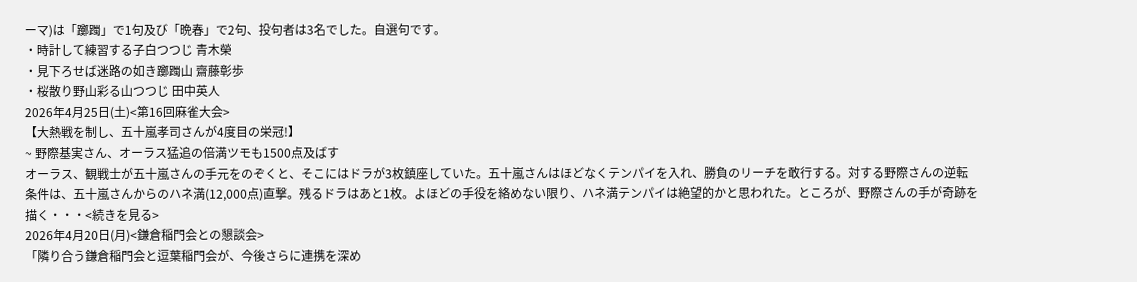ーマ)は「躑躅」で1句及び「晩春」で2句、投句者は3名でした。自選句です。
・時計して練習する子白つつじ 青木榮
・見下ろせば迷路の如き躑躅山 齋藤彰歩
・桜散り野山彩る山つつじ 田中英人
2026年4月25日(土)<第16回麻雀大会>
【大熱戦を制し、五十嵐孝司さんが4度目の栄冠!】
~ 野際基実さん、オーラス猛追の倍満ツモも1500点及ばす
オーラス、観戦士が五十嵐さんの手元をのぞくと、そこにはドラが3枚鎮座していた。五十嵐さんはほどなくテンパイを入れ、勝負のリーチを敢行する。対する野際さんの逆転条件は、五十嵐さんからのハネ満(12,000点)直撃。残るドラはあと1枚。よほどの手役を絡めない限り、ハネ満テンパイは絶望的かと思われた。ところが、野際さんの手が奇跡を描く・・・<続きを見る>
2026年4月20日(月)<鎌倉稲門会との懇談会>
「隣り合う鎌倉稲門会と逗葉稲門会が、今後さらに連携を深め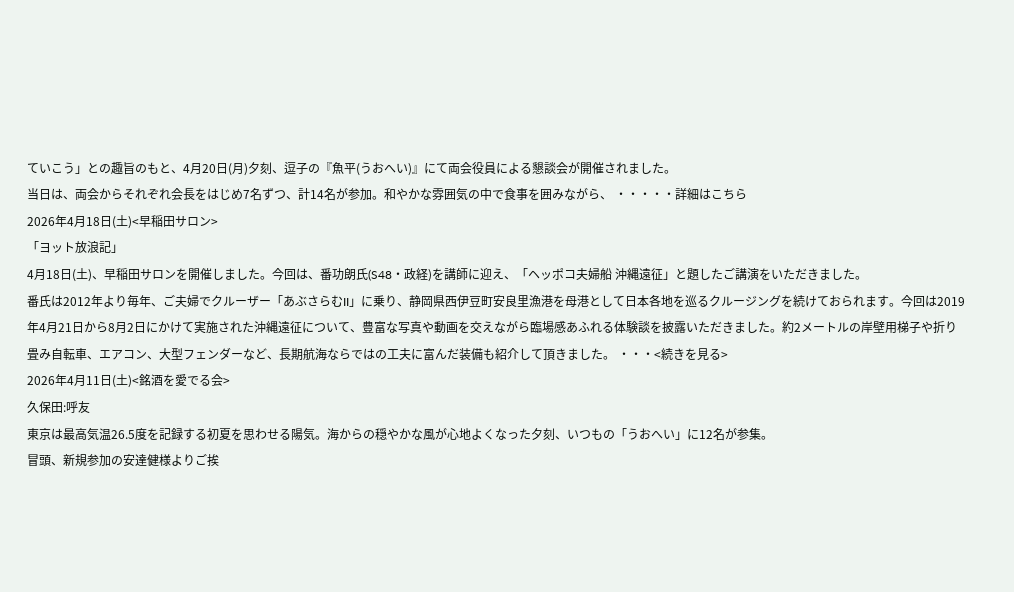ていこう」との趣旨のもと、4月20日(月)夕刻、逗子の『魚平(うおへい)』にて両会役員による懇談会が開催されました。
当日は、両会からそれぞれ会長をはじめ7名ずつ、計14名が参加。和やかな雰囲気の中で食事を囲みながら、 ・・・・・詳細はこちら
2026年4月18日(土)<早稲田サロン>
「ヨット放浪記」
4月18日(土)、早稲田サロンを開催しました。今回は、番功朗氏(S48・政経)を講師に迎え、「ヘッポコ夫婦船 沖縄遠征」と題したご講演をいただきました。
番氏は2012年より毎年、ご夫婦でクルーザー「あぶさらむII」に乗り、静岡県西伊豆町安良里漁港を母港として日本各地を巡るクルージングを続けておられます。今回は2019年4月21日から8月2日にかけて実施された沖縄遠征について、豊富な写真や動画を交えながら臨場感あふれる体験談を披露いただきました。約2メートルの岸壁用梯子や折り畳み自転車、エアコン、大型フェンダーなど、長期航海ならではの工夫に富んだ装備も紹介して頂きました。 ・・・<続きを見る>
2026年4月11日(土)<銘酒を愛でる会>
久保田:呼友
東京は最高気温26.5度を記録する初夏を思わせる陽気。海からの穏やかな風が心地よくなった夕刻、いつもの「うおへい」に12名が参集。
冒頭、新規参加の安達健様よりご挨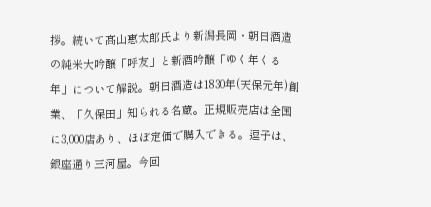拶。続いて髙山惠太郎氏より新潟長岡・朝日酒造の純米大吟醸「呼友」と新酒吟醸「ゆく年くる年」について解説。朝日酒造は1830年(天保元年)創業、「久保田」知られる名蔵。正規販売店は全国に3,000店あり、ほぼ定価で購入できる。逗子は、銀座通り三河屋。今回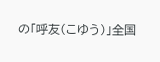の「呼友(こゆう)」全国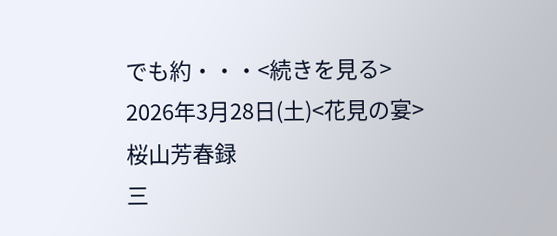でも約・・・<続きを見る>
2026年3月28日(土)<花見の宴>
桜山芳春録
三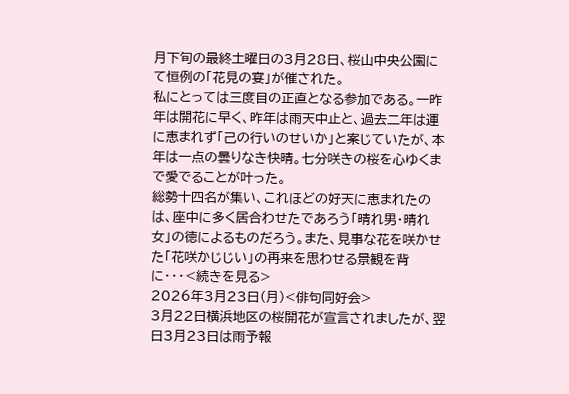月下旬の最終土曜日の3月28日、桜山中央公園にて恒例の「花見の宴」が催された。
私にとっては三度目の正直となる参加である。一昨年は開花に早く、昨年は雨天中止と、過去二年は運に恵まれず「己の行いのせいか」と案じていたが、本年は一点の曇りなき快晴。七分咲きの桜を心ゆくまで愛でることが叶った。
総勢十四名が集い、これほどの好天に恵まれたのは、座中に多く居合わせたであろう「晴れ男・晴れ女」の徳によるものだろう。また、見事な花を咲かせた「花咲かじじい」の再来を思わせる景観を背に・・・<続きを見る>
2026年3月23日(月)<俳句同好会>
3月22日横浜地区の桜開花が宣言されましたが、翌日3月23日は雨予報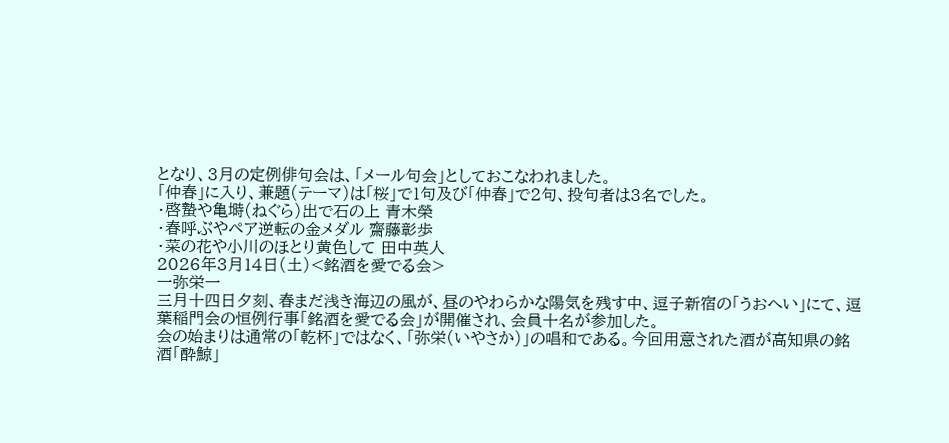となり、3月の定例俳句会は、「メール句会」としておこなわれました。
「仲春」に入り、兼題(テーマ)は「桜」で1句及び「仲春」で2句、投句者は3名でした。
・啓蟄や亀塒(ねぐら)出で石の上 青木榮
・春呼ぶやペア逆転の金メダル 齋藤彰歩
・菜の花や小川のほとり黄色して 田中英人
2026年3月14日(土)<銘酒を愛でる会>
一弥栄一
三月十四日夕刻、春まだ浅き海辺の風が、昼のやわらかな陽気を残す中、逗子新宿の「うおへい」にて、逗葉稲門会の恒例行事「銘酒を愛でる会」が開催され、会員十名が参加した。
会の始まりは通常の「乾杯」ではなく、「弥栄(いやさか)」の唱和である。今回用意された酒が高知県の銘酒「酔鯨」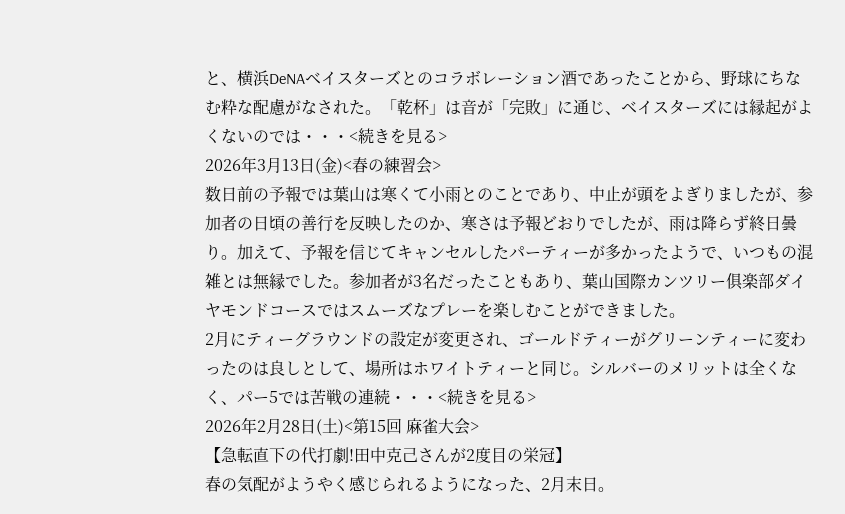と、横浜DeNAベイスターズとのコラボレーション酒であったことから、野球にちなむ粋な配慮がなされた。「乾杯」は音が「完敗」に通じ、ベイスターズには縁起がよくないのでは・・・<続きを見る>
2026年3月13日(金)<春の練習会>
数日前の予報では葉山は寒くて小雨とのことであり、中止が頭をよぎりましたが、参加者の日頃の善行を反映したのか、寒さは予報どおりでしたが、雨は降らず終日曇り。加えて、予報を信じてキャンセルしたパーティーが多かったようで、いつもの混雑とは無縁でした。参加者が3名だったこともあり、葉山国際カンツリー俱楽部ダイヤモンドコースではスムーズなプレーを楽しむことができました。
2月にティーグラウンドの設定が変更され、ゴールドティーがグリーンティーに変わったのは良しとして、場所はホワイトティーと同じ。シルバーのメリットは全くなく、パー5では苦戦の連続・・・<続きを見る>
2026年2月28日(土)<第15回 麻雀大会>
【急転直下の代打劇!田中克己さんが2度目の栄冠】
春の気配がようやく感じられるようになった、2月末日。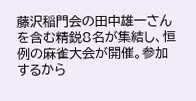藤沢稲門会の田中雄一さんを含む精鋭8名が集結し、恒例の麻雀大会が開催。参加するから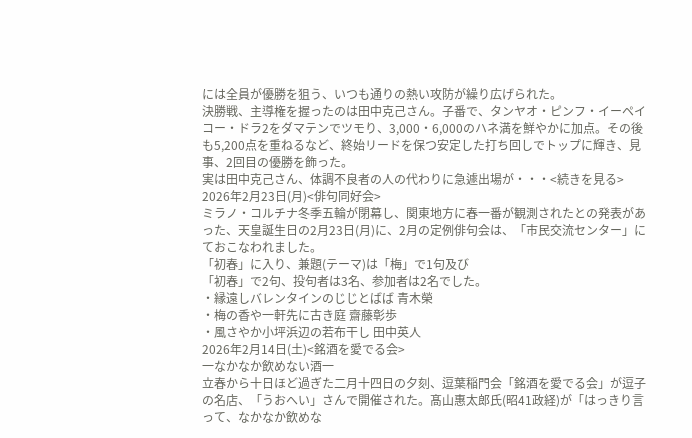には全員が優勝を狙う、いつも通りの熱い攻防が繰り広げられた。
決勝戦、主導権を握ったのは田中克己さん。子番で、タンヤオ・ピンフ・イーペイコー・ドラ2をダマテンでツモり、3,000・6,000のハネ満を鮮やかに加点。その後も5,200点を重ねるなど、終始リードを保つ安定した打ち回しでトップに輝き、見事、2回目の優勝を飾った。
実は田中克己さん、体調不良者の人の代わりに急遽出場が・・・<続きを見る>
2026年2月23日(月)<俳句同好会>
ミラノ・コルチナ冬季五輪が閉幕し、関東地方に春一番が観測されたとの発表があった、天皇誕生日の2月23日(月)に、2月の定例俳句会は、「市民交流センター」にておこなわれました。
「初春」に入り、兼題(テーマ)は「梅」で1句及び
「初春」で2句、投句者は3名、参加者は2名でした。
・縁遠しバレンタインのじじとばば 青木榮
・梅の香や一軒先に古き庭 齋藤彰歩
・風さやか小坪浜辺の若布干し 田中英人
2026年2月14日(土)<銘酒を愛でる会>
一なかなか飲めない酒一
立春から十日ほど過ぎた二月十四日の夕刻、逗葉稲門会「銘酒を愛でる会」が逗子の名店、「うおへい」さんで開催された。髙山惠太郎氏(昭41政経)が「はっきり言って、なかなか飲めな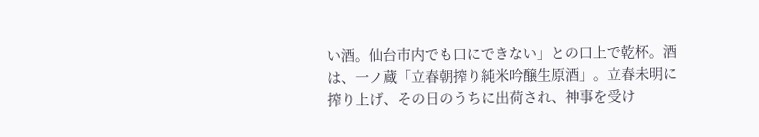い酒。仙台市内でも口にできない」との口上で乾杯。酒は、一ノ蔵「立春朝搾り純米吟醸生原酒」。立春未明に搾り上げ、その日のうちに出荷され、神事を受け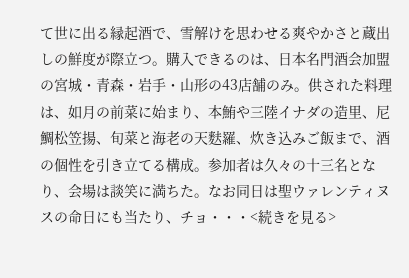て世に出る縁起酒で、雪解けを思わせる爽やかさと蔵出しの鮮度が際立つ。購入できるのは、日本名門酒会加盟の宮城・青森・岩手・山形の43店舗のみ。供された料理は、如月の前菜に始まり、本鮪や三陸イナダの造里、尼鯛松笠揚、旬菜と海老の天麩羅、炊き込みご飯まで、酒の個性を引き立てる構成。参加者は久々の十三名となり、会場は談笑に満ちた。なお同日は聖ウァレンティヌスの命日にも当たり、チョ・・・<続きを見る>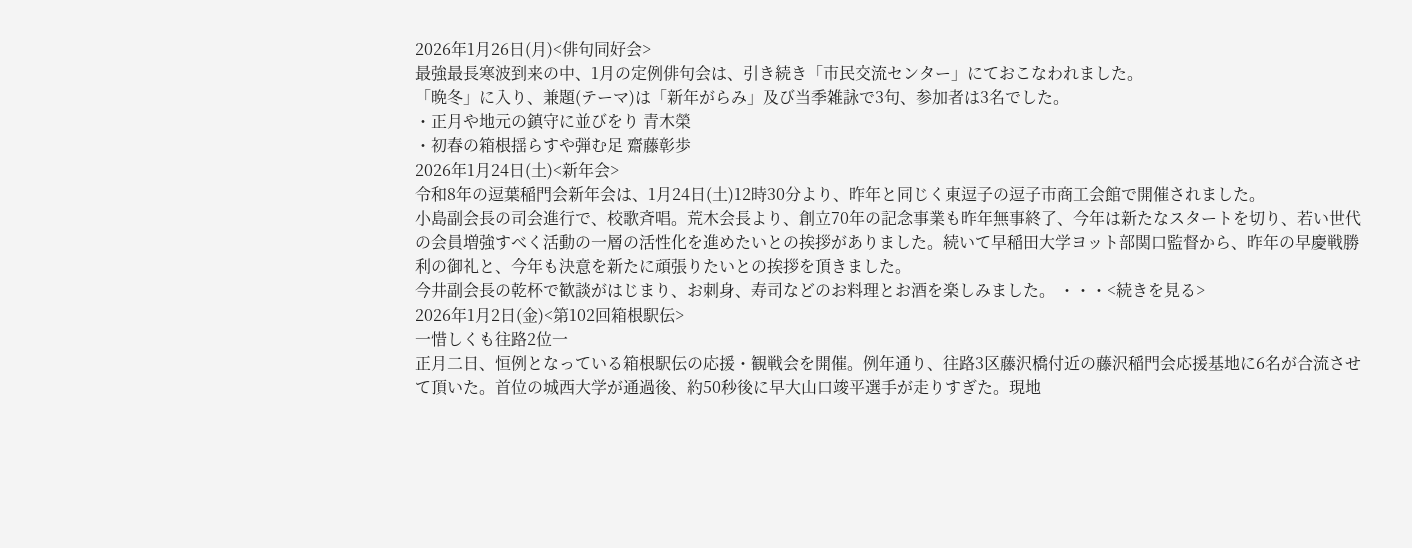2026年1月26日(月)<俳句同好会>
最強最長寒波到来の中、1月の定例俳句会は、引き続き「市民交流センター」にておこなわれました。
「晩冬」に入り、兼題(テーマ)は「新年がらみ」及び当季雑詠で3句、参加者は3名でした。
・正月や地元の鎮守に並びをり 青木榮
・初春の箱根揺らすや弾む足 齋藤彰歩
2026年1月24日(土)<新年会>
令和8年の逗葉稲門会新年会は、1月24日(土)12時30分より、昨年と同じく東逗子の逗子市商工会館で開催されました。
小島副会長の司会進行で、校歌斉唱。荒木会長より、創立70年の記念事業も昨年無事終了、今年は新たなスタートを切り、若い世代の会員増強すべく活動の一層の活性化を進めたいとの挨拶がありました。続いて早稲田大学ヨット部関口監督から、昨年の早慶戦勝利の御礼と、今年も決意を新たに頑張りたいとの挨拶を頂きました。
今井副会長の乾杯で歓談がはじまり、お刺身、寿司などのお料理とお酒を楽しみました。 ・・・<続きを見る>
2026年1月2日(金)<第102回箱根駅伝>
一惜しくも往路2位一
正月二日、恒例となっている箱根駅伝の応援・観戦会を開催。例年通り、往路3区藤沢橋付近の藤沢稲門会応援基地に6名が合流させて頂いた。首位の城西大学が通過後、約50秒後に早大山口竣平選手が走りすぎた。現地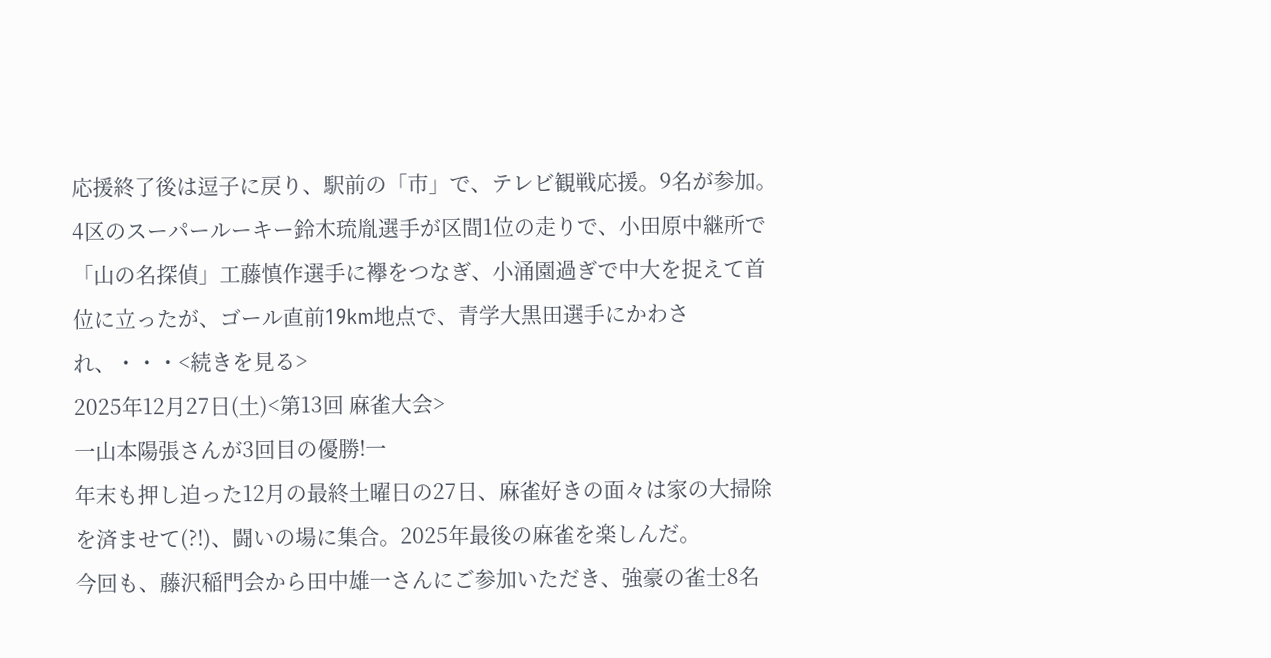応援終了後は逗子に戻り、駅前の「市」で、テレビ観戦応援。9名が参加。4区のスーパールーキー鈴木琉胤選手が区間1位の走りで、小田原中継所で「山の名探偵」工藤慎作選手に襷をつなぎ、小涌園過ぎで中大を捉えて首位に立ったが、ゴール直前19km地点で、青学大黒田選手にかわされ、・・・<続きを見る>
2025年12月27日(土)<第13回 麻雀大会>
一山本陽張さんが3回目の優勝!一
年末も押し迫った12月の最終土曜日の27日、麻雀好きの面々は家の大掃除を済ませて(?!)、闘いの場に集合。2025年最後の麻雀を楽しんだ。
今回も、藤沢稲門会から田中雄一さんにご参加いただき、強豪の雀士8名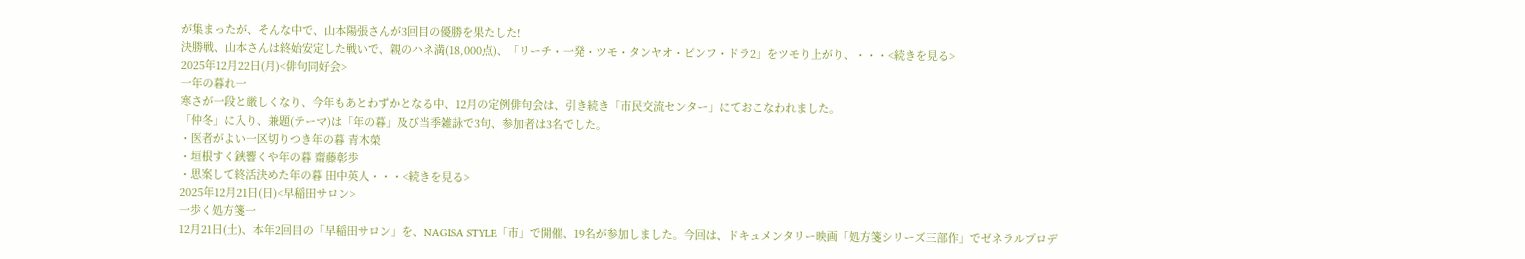が集まったが、そんな中で、山本陽張さんが3回目の優勝を果たした!
決勝戦、山本さんは終始安定した戦いで、親のハネ満(18,000点)、「リーチ・一発・ツモ・タンヤオ・ピンフ・ドラ2」をツモり上がり、・・・<続きを見る>
2025年12月22日(月)<俳句同好会>
一年の暮れ一
寒さが一段と厳しくなり、今年もあとわずかとなる中、12月の定例俳句会は、引き続き「市民交流センター」にておこなわれました。
「仲冬」に入り、兼題(テーマ)は「年の暮」及び当季雑詠で3句、参加者は3名でした。
・医者がよい一区切りつき年の暮 青木榮
・垣根すく鋏響くや年の暮 齋藤彰歩
・思案して終活決めた年の暮 田中英人・・・<続きを見る>
2025年12月21日(日)<早稲田サロン>
一歩く処方箋一
12月21日(土)、本年2回目の「早稲田サロン」を、NAGISA STYLE「市」で開催、19名が参加しました。今回は、ドキュメンタリー映画「処方箋シリーズ三部作」でゼネラルプロデ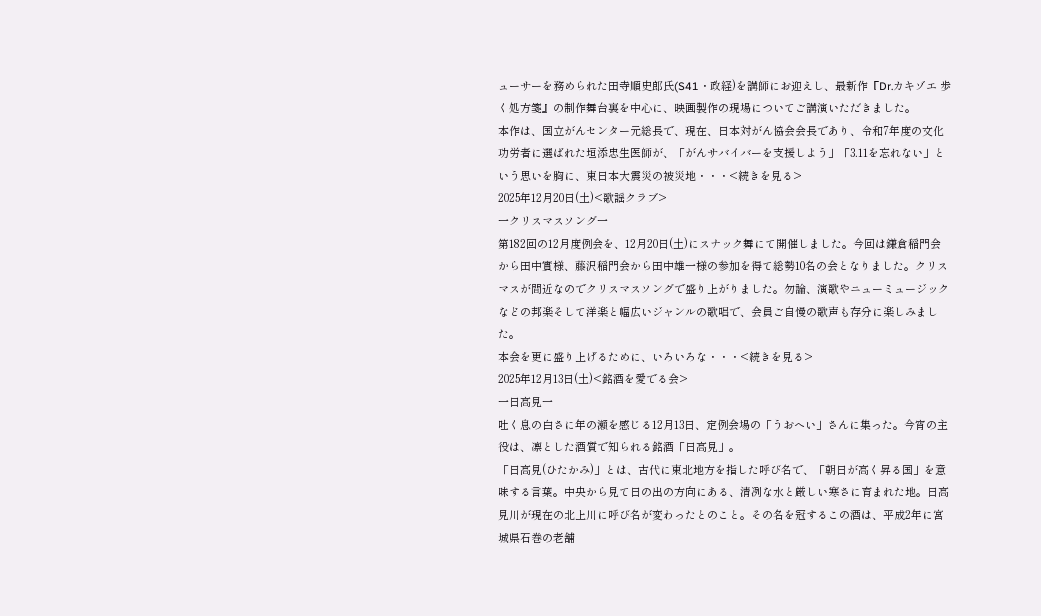ューサーを務められた田寺順史郎氏(S41・政経)を講師にお迎えし、最新作『Dr.カキゾエ 歩く処方箋』の制作舞台裏を中心に、映画製作の現場についてご講演いただきました。
本作は、国立がんセンター元総長で、現在、日本対がん協会会長であり、令和7年度の文化功労者に選ばれた垣添忠生医師が、「がんサバイバーを支援しよう」「3.11を忘れない」という思いを胸に、東日本大震災の被災地・・・<続きを見る>
2025年12月20日(土)<歌謡クラブ>
一クリスマスソング一
第182回の12月度例会を、12月20日(土)にスナック舞にて開催しました。今回は鎌倉稲門会から田中實様、藤沢稲門会から田中雄一様の参加を得て総勢10名の会となりました。クリスマスが間近なのでクリスマスソングで盛り上がりました。勿論、演歌やニューミュージックなどの邦楽そして洋楽と幅広いジャンルの歌唱で、会員ご自慢の歌声も存分に楽しみました。
本会を更に盛り上げるために、いろいろな・・・<続きを見る>
2025年12月13日(土)<銘酒を愛でる会>
一日高見一
吐く息の白さに年の瀬を感じる12月13日、定例会場の「うおへい」さんに集った。今宵の主役は、凛とした酒質で知られる銘酒「日高見」。
「日高見(ひたかみ)」とは、古代に東北地方を指した呼び名で、「朝日が高く昇る国」を意味する言葉。中央から見て日の出の方向にある、清冽な水と厳しい寒さに育まれた地。日高見川が現在の北上川に呼び名が変わったとのこと。その名を冠するこの酒は、平成2年に宮城県石巻の老舗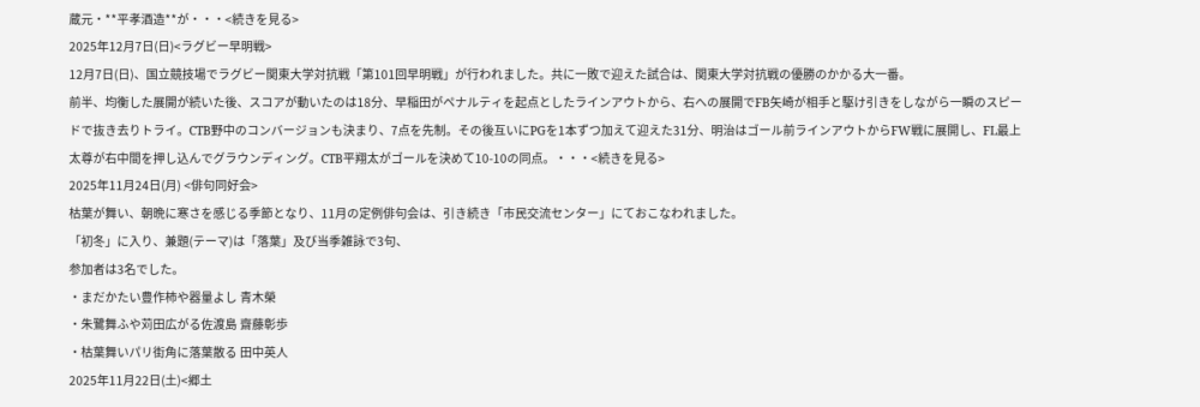蔵元・**平孝酒造**が・・・<続きを見る>
2025年12月7日(日)<ラグビー早明戦>
12月7日(日)、国立競技場でラグビー関東大学対抗戦「第101回早明戦」が行われました。共に一敗で迎えた試合は、関東大学対抗戦の優勝のかかる大一番。
前半、均衡した展開が続いた後、スコアが動いたのは18分、早稲田がペナルティを起点としたラインアウトから、右への展開でFB矢崎が相手と駆け引きをしながら一瞬のスピードで抜き去りトライ。CTB野中のコンバージョンも決まり、7点を先制。その後互いにPGを1本ずつ加えて迎えた31分、明治はゴール前ラインアウトからFW戦に展開し、FL最上太尊が右中間を押し込んでグラウンディング。CTB平翔太がゴールを決めて10-10の同点。・・・<続きを見る>
2025年11月24日(月) <俳句同好会>
枯葉が舞い、朝晩に寒さを感じる季節となり、11月の定例俳句会は、引き続き「市民交流センター」にておこなわれました。
「初冬」に入り、兼題(テーマ)は「落葉」及び当季雑詠で3句、
参加者は3名でした。
・まだかたい豊作柿や器量よし 青木榮
・朱鷺舞ふや苅田広がる佐渡島 齋藤彰歩
・枯葉舞いパリ街角に落葉散る 田中英人
2025年11月22日(土)<郷土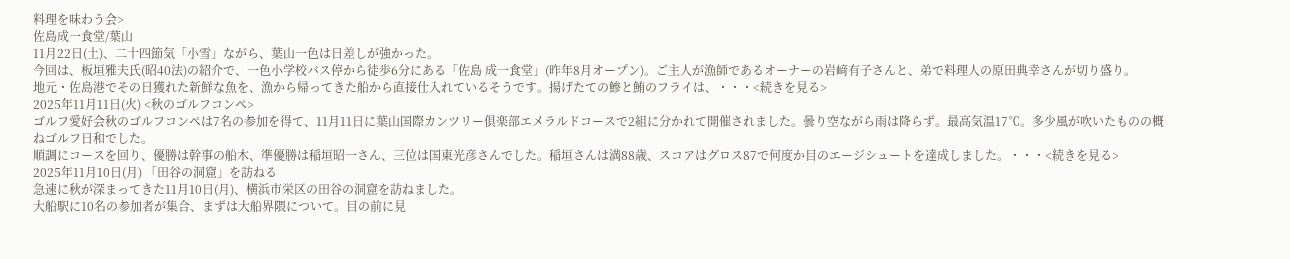料理を味わう会>
佐島成一食堂/葉山
11月22日(土)、二十四節気「小雪」ながら、葉山一色は日差しが強かった。
今回は、板垣雅夫氏(昭40法)の紹介で、一色小学校バス停から徒歩6分にある「佐島 成一食堂」(昨年8月オープン)。ご主人が漁師であるオーナーの岩﨑有子さんと、弟で料理人の原田典幸さんが切り盛り。
地元・佐島港でその日獲れた新鮮な魚を、漁から帰ってきた船から直接仕入れているそうです。揚げたての鰺と鮪のフライは、・・・<続きを見る>
2025年11月11日(火) <秋のゴルフコンペ>
ゴルフ愛好会秋のゴルフコンペは7名の参加を得て、11月11日に葉山国際カンツリー俱楽部エメラルドコースで2組に分かれて開催されました。曇り空ながら雨は降らず。最高気温17℃。多少風が吹いたものの概ねゴルフ日和でした。
順調にコースを回り、優勝は幹事の船木、準優勝は稲垣昭一さん、三位は国東光彦さんでした。稲垣さんは満88歳、スコアはグロス87で何度か目のエージシュートを達成しました。・・・<続きを見る>
2025年11月10日(月) 「田谷の洞窟」を訪ねる
急速に秋が深まってきた11月10日(月)、横浜市栄区の田谷の洞窟を訪ねました。
大船駅に10名の参加者が集合、まずは大船界隈について。目の前に見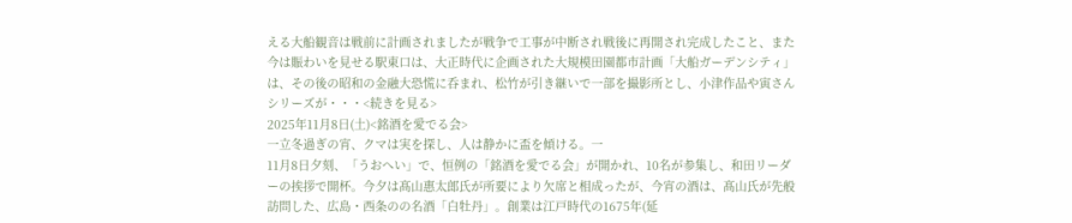える大船観音は戦前に計画されましたが戦争で工事が中断され戦後に再開され完成したこと、また今は賑わいを見せる駅東口は、大正時代に企画された大規模田園都市計画「大船ガーデンシティ」は、その後の昭和の金融大恐慌に呑まれ、松竹が引き継いで一部を撮影所とし、小津作品や寅さんシリーズが・・・<続きを見る>
2025年11月8日(土)<銘酒を愛でる会>
一立冬過ぎの宵、クマは実を探し、人は静かに盃を傾ける。一
11月8日夕刻、「うおへい」で、恒例の「銘酒を愛でる会」が開かれ、10名が参集し、和田リーダーの挨拶で開杯。今夕は髙山惠太郎氏が所要により欠席と相成ったが、今宵の酒は、髙山氏が先般訪問した、広島・西条のの名酒「白牡丹」。創業は江戸時代の1675年(延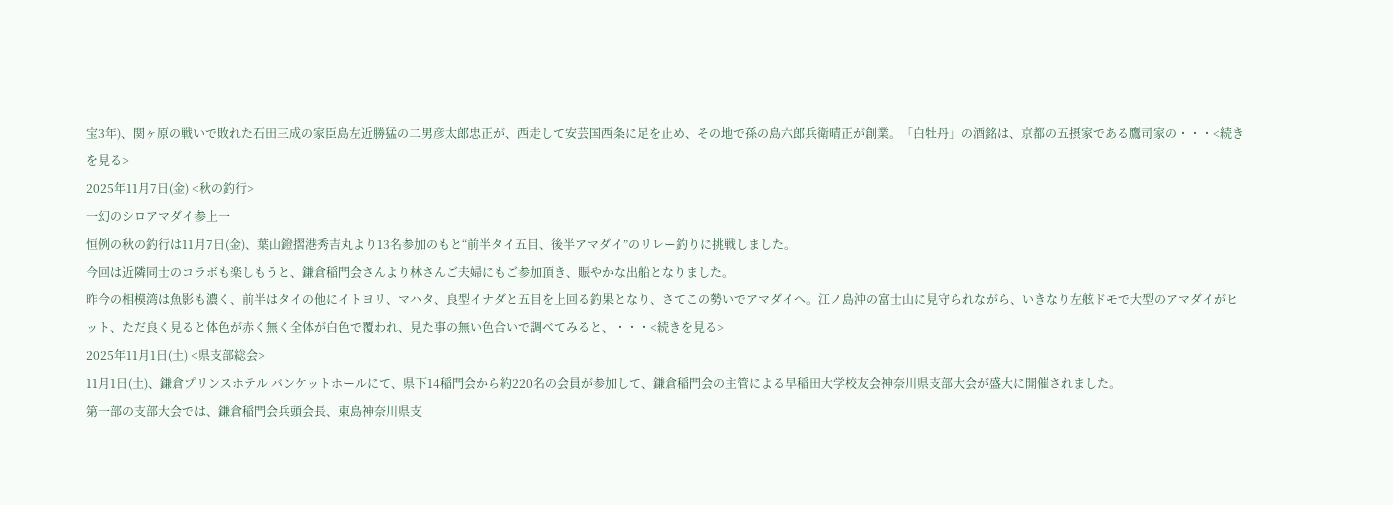宝3年)、関ヶ原の戦いで敗れた石田三成の家臣島左近勝猛の二男彦太郎忠正が、西走して安芸国西条に足を止め、その地で孫の島六郎兵衛晴正が創業。「白牡丹」の酒銘は、京都の五摂家である鷹司家の・・・<続きを見る>
2025年11月7日(金) <秋の釣行>
一幻のシロアマダイ参上一
恒例の秋の釣行は11月7日(金)、葉山鐙摺港秀吉丸より13名参加のもと“前半タイ五目、後半アマダイ”のリレー釣りに挑戦しました。
今回は近隣同士のコラボも楽しもうと、鎌倉稲門会さんより林さんご夫婦にもご参加頂き、賑やかな出船となりました。
昨今の相模湾は魚影も濃く、前半はタイの他にイトヨリ、マハタ、良型イナダと五目を上回る釣果となり、さてこの勢いでアマダイへ。江ノ島沖の富士山に見守られながら、いきなり左舷ドモで大型のアマダイがヒット、ただ良く見ると体色が赤く無く全体が白色で覆われ、見た事の無い色合いで調べてみると、・・・<続きを見る>
2025年11月1日(土) <県支部総会>
11月1日(土)、鎌倉プリンスホテル バンケットホールにて、県下14稲門会から約220名の会員が参加して、鎌倉稲門会の主管による早稲田大学校友会神奈川県支部大会が盛大に開催されました。
第一部の支部大会では、鎌倉稲門会兵頭会長、東島神奈川県支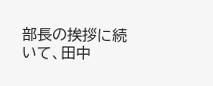部長の挨拶に続いて、田中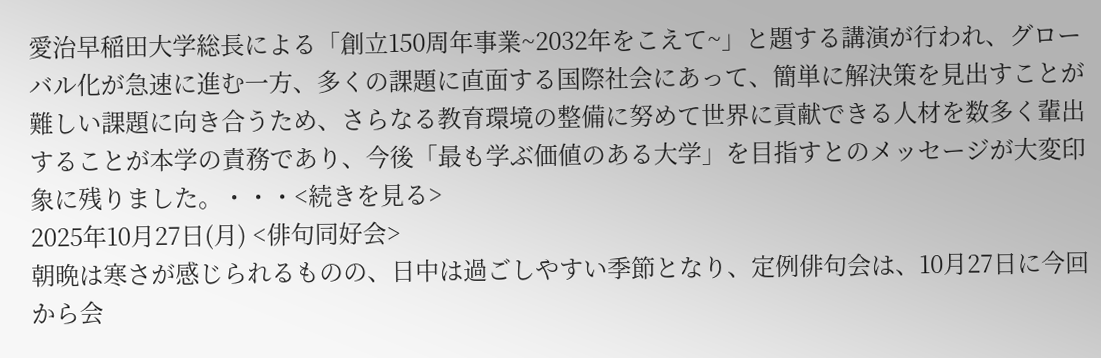愛治早稲田大学総長による「創立150周年事業~2032年をこえて~」と題する講演が行われ、グローバル化が急速に進む一方、多くの課題に直面する国際社会にあって、簡単に解決策を見出すことが難しい課題に向き合うため、さらなる教育環境の整備に努めて世界に貢献できる人材を数多く輩出することが本学の責務であり、今後「最も学ぶ価値のある大学」を目指すとのメッセージが大変印象に残りました。・・・<続きを見る>
2025年10月27日(月) <俳句同好会>
朝晩は寒さが感じられるものの、日中は過ごしやすい季節となり、定例俳句会は、10月27日に今回から会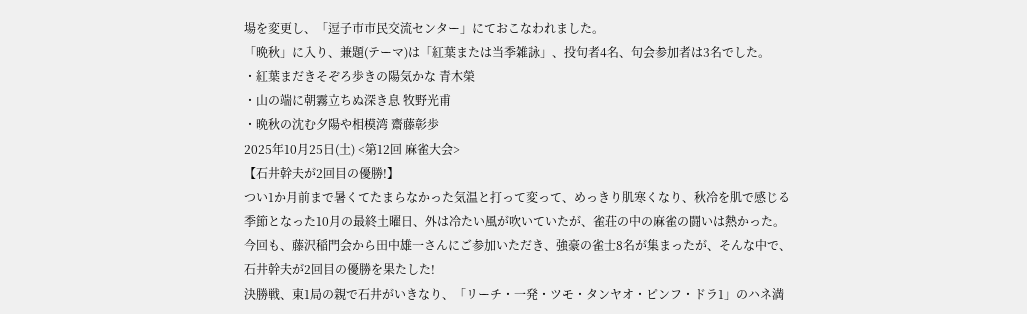場を変更し、「逗子市市民交流センター」にておこなわれました。
「晩秋」に入り、兼題(テーマ)は「紅葉または当季雑詠」、投句者4名、句会参加者は3名でした。
・紅葉まだきそぞろ歩きの陽気かな 青木榮
・山の端に朝霧立ちぬ深き息 牧野光甫
・晩秋の沈む夕陽や相模湾 齋藤彰歩
2025年10月25日(土) <第12回 麻雀大会>
【石井幹夫が2回目の優勝!】
つい1か月前まで暑くてたまらなかった気温と打って変って、めっきり肌寒くなり、秋冷を肌で感じる季節となった10月の最終土曜日、外は冷たい風が吹いていたが、雀荘の中の麻雀の闘いは熱かった。
今回も、藤沢稲門会から田中雄一さんにご参加いただき、強豪の雀士8名が集まったが、そんな中で、石井幹夫が2回目の優勝を果たした!
決勝戦、東1局の親で石井がいきなり、「リーチ・一発・ツモ・タンヤオ・ピンフ・ドラ1」のハネ満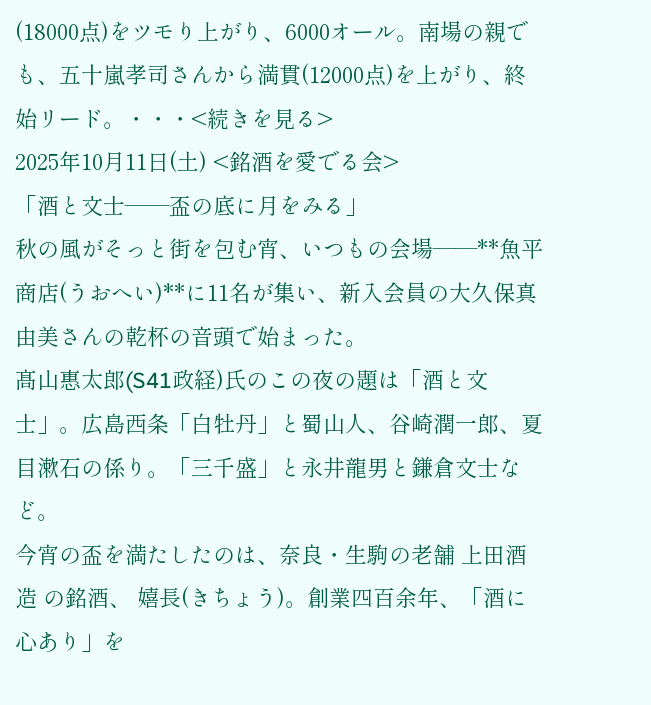(18000点)をツモり上がり、6000オール。南場の親でも、五十嵐孝司さんから満貫(12000点)を上がり、終始リード。・・・<続きを見る>
2025年10月11日(土) <銘酒を愛でる会>
「酒と文士――盃の底に月をみる」
秋の風がそっと街を包む宵、いつもの会場――**魚平商店(うおへい)**に11名が集い、新入会員の大久保真由美さんの乾杯の音頭で始まった。
髙山惠太郎(S41政経)氏のこの夜の題は「酒と文士」。広島西条「白牡丹」と蜀山人、谷崎潤一郎、夏目漱石の係り。「三千盛」と永井龍男と鎌倉文士など。
今宵の盃を満たしたのは、奈良・生駒の老舗 上田酒造 の銘酒、 嬉長(きちょう)。創業四百余年、「酒に心あり」を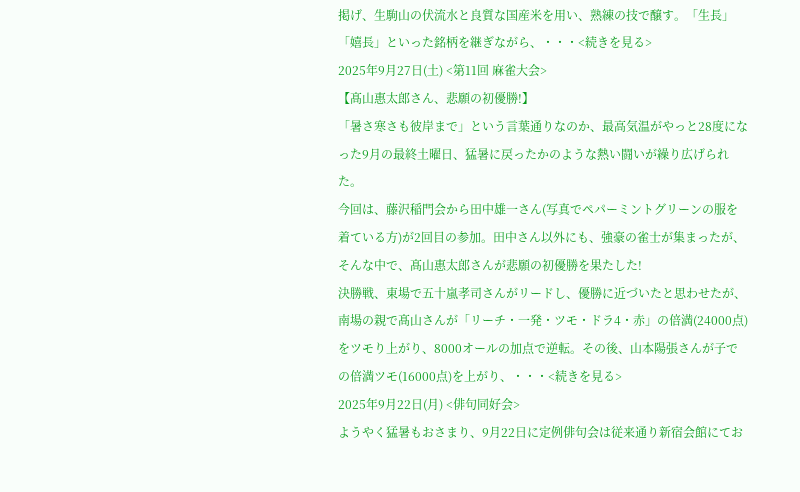掲げ、生駒山の伏流水と良質な国産米を用い、熟練の技で醸す。「生長」「嬉長」といった銘柄を継ぎながら、・・・<続きを見る>
2025年9月27日(土) <第11回 麻雀大会>
【髙山惠太郎さん、悲願の初優勝!】
「暑さ寒さも彼岸まで」という言葉通りなのか、最高気温がやっと28度になった9月の最終土曜日、猛暑に戻ったかのような熱い闘いが繰り広げられた。
今回は、藤沢稲門会から田中雄一さん(写真でペパーミントグリーンの服を着ている方)が2回目の参加。田中さん以外にも、強豪の雀士が集まったが、そんな中で、髙山惠太郎さんが悲願の初優勝を果たした!
決勝戦、東場で五十嵐孝司さんがリードし、優勝に近づいたと思わせたが、南場の親で髙山さんが「リーチ・一発・ツモ・ドラ4・赤」の倍満(24000点)をツモり上がり、8000オールの加点で逆転。その後、山本陽張さんが子での倍満ツモ(16000点)を上がり、・・・<続きを見る>
2025年9月22日(月) <俳句同好会>
ようやく猛暑もおさまり、9月22日に定例俳句会は従来通り新宿会館にてお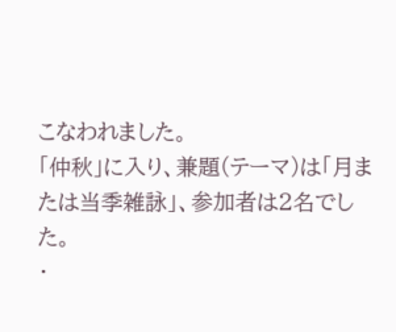こなわれました。
「仲秋」に入り、兼題(テーマ)は「月または当季雑詠」、参加者は2名でした。
・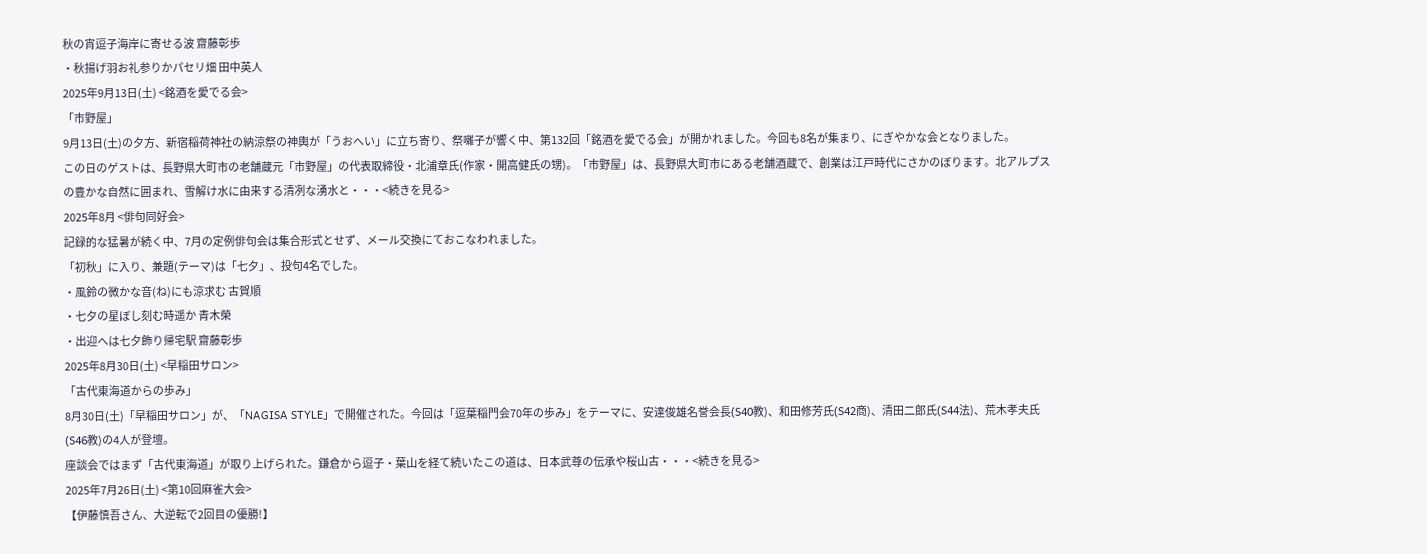秋の宵逗子海岸に寄せる波 齋藤彰歩
・秋揚げ羽お礼参りかパセリ畑 田中英人
2025年9月13日(土) <銘酒を愛でる会>
「市野屋」
9月13日(土)の夕方、新宿稲荷神社の納涼祭の神輿が「うおへい」に立ち寄り、祭囃子が響く中、第132回「銘酒を愛でる会」が開かれました。今回も8名が集まり、にぎやかな会となりました。
この日のゲストは、長野県大町市の老舗蔵元「市野屋」の代表取締役・北浦章氏(作家・開高健氏の甥)。「市野屋」は、長野県大町市にある老舗酒蔵で、創業は江戸時代にさかのぼります。北アルプスの豊かな自然に囲まれ、雪解け水に由来する清冽な湧水と・・・<続きを見る>
2025年8月 <俳句同好会>
記録的な猛暑が続く中、7月の定例俳句会は集合形式とせず、メール交換にておこなわれました。
「初秋」に入り、兼題(テーマ)は「七夕」、投句4名でした。
・風鈴の微かな音(ね)にも涼求む 古賀順
・七夕の星ぼし刻む時遥か 青木榮
・出迎へは七夕飾り帰宅駅 齋藤彰歩
2025年8月30日(土) <早稲田サロン>
「古代東海道からの歩み」
8月30日(土)「早稲田サロン」が、「NAGISA STYLE」で開催された。今回は「逗葉稲門会70年の歩み」をテーマに、安達俊雄名誉会長(S40教)、和田修芳氏(S42商)、清田二郎氏(S44法)、荒木孝夫氏(S46教)の4人が登壇。
座談会ではまず「古代東海道」が取り上げられた。鎌倉から逗子・葉山を経て続いたこの道は、日本武尊の伝承や桜山古・・・<続きを見る>
2025年7月26日(土) <第10回麻雀大会>
【伊藤慎吾さん、大逆転で2回目の優勝!】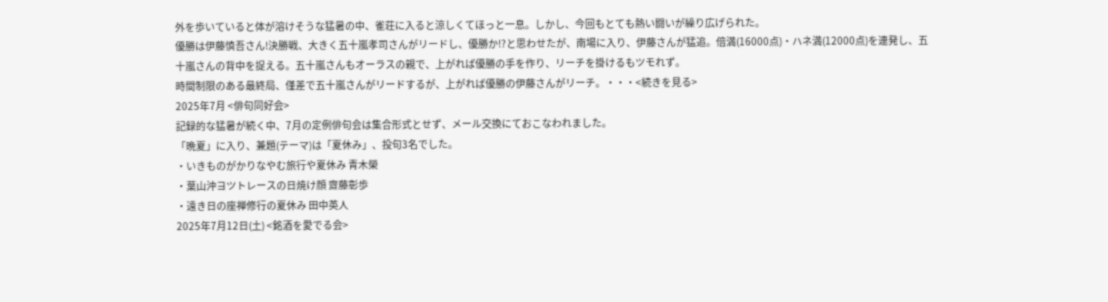外を歩いていると体が溶けそうな猛暑の中、雀荘に入ると涼しくてほっと一息。しかし、今回もとても熱い闘いが繰り広げられた。
優勝は伊藤慎吾さん!決勝戦、大きく五十嵐孝司さんがリードし、優勝か!?と思わせたが、南場に入り、伊藤さんが猛追。倍満(16000点)・ハネ満(12000点)を連発し、五十嵐さんの背中を捉える。五十嵐さんもオーラスの親で、上がれば優勝の手を作り、リーチを掛けるもツモれず。
時間制限のある最終局、僅差で五十嵐さんがリードするが、上がれば優勝の伊藤さんがリーチ。・・・<続きを見る>
2025年7月 <俳句同好会>
記録的な猛暑が続く中、7月の定例俳句会は集合形式とせず、メール交換にておこなわれました。
「晩夏」に入り、兼題(テーマ)は「夏休み」、投句3名でした。
・いきものがかりなやむ旅行や夏休み 青木榮
・葉山沖ヨツトレースの日焼け顔 齋藤彰歩
・遠き日の座禅修行の夏休み 田中英人
2025年7月12日(土) <銘酒を愛でる会>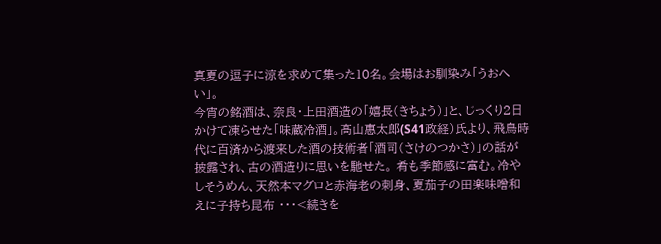真夏の逗子に涼を求めて集った10名。会場はお馴染み「うおへい」。
今宵の銘酒は、奈良・上田酒造の「嬉長(きちょう)」と、じっくり2日かけて凍らせた「味蔵冷酒」。髙山惠太郎(S41政経)氏より、飛鳥時代に百済から渡来した酒の技術者「酒司(さけのつかさ)」の話が披露され、古の酒造りに思いを馳せた。 肴も季節感に富む。冷やしそうめん、天然本マグロと赤海老の刺身、夏茄子の田楽味噌和えに子持ち昆布 ・・・<続きを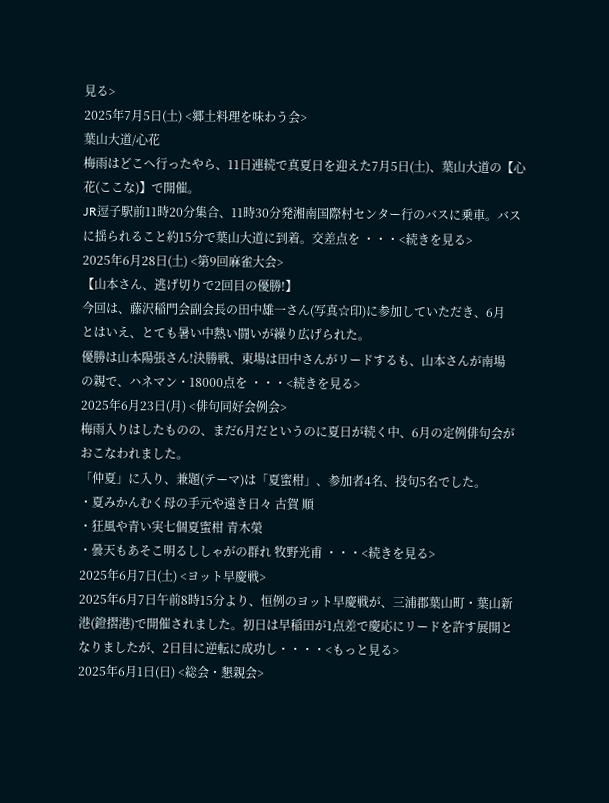見る>
2025年7月5日(土) <郷土料理を味わう会>
葉山大道/心花
梅雨はどこへ行ったやら、11日連続で真夏日を迎えた7月5日(土)、葉山大道の【心花(ここな)】で開催。
JR逗子駅前11時20分集合、11時30分発湘南国際村センター行のバスに乗車。バスに揺られること約15分で葉山大道に到着。交差点を ・・・<続きを見る>
2025年6月28日(土) <第9回麻雀大会>
【山本さん、逃げ切りで2回目の優勝!】
今回は、藤沢稲門会副会長の田中雄一さん(写真☆印)に参加していただき、6月
とはいえ、とても暑い中熱い闘いが繰り広げられた。
優勝は山本陽張さん!決勝戦、東場は田中さんがリードするも、山本さんが南場
の親で、ハネマン・18000点を ・・・<続きを見る>
2025年6月23日(月) <俳句同好会例会>
梅雨入りはしたものの、まだ6月だというのに夏日が続く中、6月の定例俳句会がおこなわれました。
「仲夏」に入り、兼題(テーマ)は「夏蜜柑」、参加者4名、投句5名でした。
・夏みかんむく母の手元や遠き日々 古賀 順
・狂風や青い実七個夏蜜柑 青木榮
・曇天もあそこ明るししゃがの群れ 牧野光甫 ・・・<続きを見る>
2025年6月7日(土) <ヨット早慶戦>
2025年6月7日午前8時15分より、恒例のヨット早慶戦が、三浦郡葉山町・葉山新港(鐙摺港)で開催されました。初日は早稲田が1点差で慶応にリードを許す展開となりましたが、2日目に逆転に成功し・・・・<もっと見る>
2025年6月1日(日) <総会・懇親会>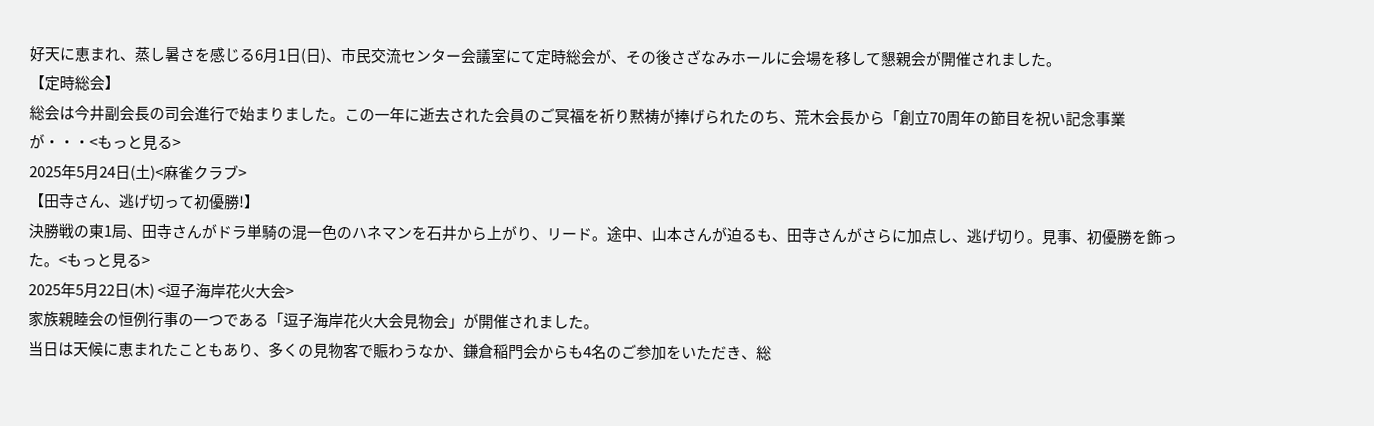好天に恵まれ、蒸し暑さを感じる6月1日(日)、市民交流センター会議室にて定時総会が、その後さざなみホールに会場を移して懇親会が開催されました。
【定時総会】
総会は今井副会長の司会進行で始まりました。この一年に逝去された会員のご冥福を祈り黙祷が捧げられたのち、荒木会長から「創立70周年の節目を祝い記念事業が・・・<もっと見る>
2025年5月24日(土)<麻雀クラブ>
【田寺さん、逃げ切って初優勝!】
決勝戦の東1局、田寺さんがドラ単騎の混一色のハネマンを石井から上がり、リード。途中、山本さんが迫るも、田寺さんがさらに加点し、逃げ切り。見事、初優勝を飾った。<もっと見る>
2025年5月22日(木) <逗子海岸花火大会>
家族親睦会の恒例行事の一つである「逗子海岸花火大会見物会」が開催されました。
当日は天候に恵まれたこともあり、多くの見物客で賑わうなか、鎌倉稲門会からも4名のご参加をいただき、総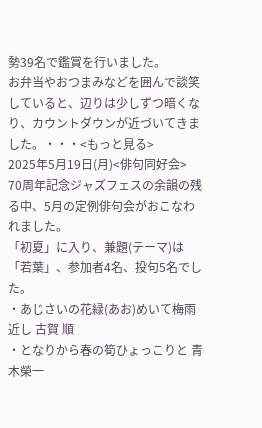勢39名で鑑賞を行いました。
お弁当やおつまみなどを囲んで談笑していると、辺りは少しずつ暗くなり、カウントダウンが近づいてきました。・・・<もっと見る>
2025年5月19日(月)<俳句同好会>
70周年記念ジャズフェスの余韻の残る中、5月の定例俳句会がおこなわれました。
「初夏」に入り、兼題(テーマ)は「若葉」、参加者4名、投句5名でした。
・あじさいの花緑(あお)めいて梅雨近し 古賀 順
・となりから春の筍ひょっこりと 青木榮一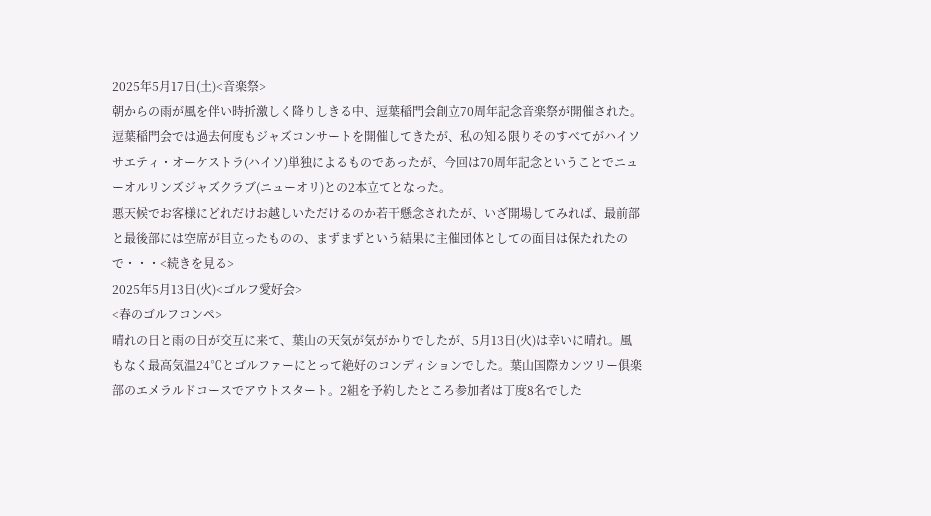2025年5月17日(土)<音楽祭>
朝からの雨が風を伴い時折激しく降りしきる中、逗葉稲門会創立70周年記念音楽祭が開催された。
逗葉稲門会では過去何度もジャズコンサートを開催してきたが、私の知る限りそのすべてがハイソサエティ・オーケストラ(ハイソ)単独によるものであったが、今回は70周年記念ということでニューオルリンズジャズクラブ(ニューオリ)との2本立てとなった。
悪天候でお客様にどれだけお越しいただけるのか若干懸念されたが、いざ開場してみれば、最前部と最後部には空席が目立ったものの、まずまずという結果に主催団体としての面目は保たれたので・・・<続きを見る>
2025年5月13日(火)<ゴルフ愛好会>
<春のゴルフコンペ>
晴れの日と雨の日が交互に来て、葉山の天気が気がかりでしたが、5月13日(火)は幸いに晴れ。風もなく最高気温24℃とゴルファーにとって絶好のコンディションでした。葉山国際カンツリー俱楽部のエメラルドコースでアウトスタート。2組を予約したところ参加者は丁度8名でした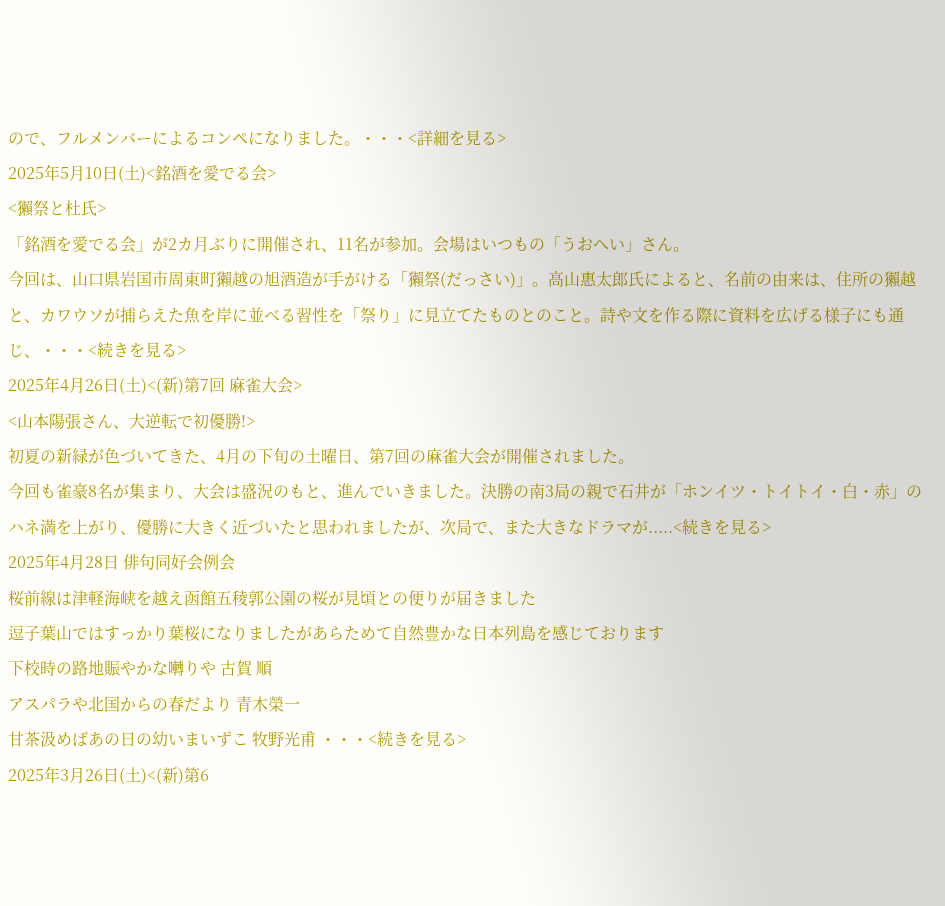ので、フルメンバーによるコンペになりました。・・・<詳細を見る>
2025年5月10日(土)<銘酒を愛でる会>
<獺祭と杜氏>
「銘酒を愛でる会」が2カ月ぶりに開催され、11名が参加。会場はいつもの「うおへい」さん。
今回は、山口県岩国市周東町獺越の旭酒造が手がける「獺祭(だっさい)」。高山惠太郎氏によると、名前の由来は、住所の獺越と、カワウソが捕らえた魚を岸に並べる習性を「祭り」に見立てたものとのこと。詩や文を作る際に資料を広げる様子にも通じ、・・・<続きを見る>
2025年4月26日(土)<(新)第7回 麻雀大会>
<山本陽張さん、大逆転で初優勝!>
初夏の新緑が色づいてきた、4月の下旬の土曜日、第7回の麻雀大会が開催されました。
今回も雀豪8名が集まり、大会は盛況のもと、進んでいきました。決勝の南3局の親で石井が「ホンイツ・トイトイ・白・赤」のハネ満を上がり、優勝に大きく近づいたと思われましたが、次局で、また大きなドラマが.....<続きを見る>
2025年4月28日 俳句同好会例会
桜前線は津軽海峡を越え函館五稜郭公園の桜が見頃との便りが届きました
逗子葉山ではすっかり葉桜になりましたがあらためて自然豊かな日本列島を感じております
下校時の路地賑やかな囀りや 古賀 順
アスパラや北国からの春だより 青木榮一
甘茶汲めばあの日の幼いまいずこ 牧野光甫 ・・・<続きを見る>
2025年3月26日(土)<(新)第6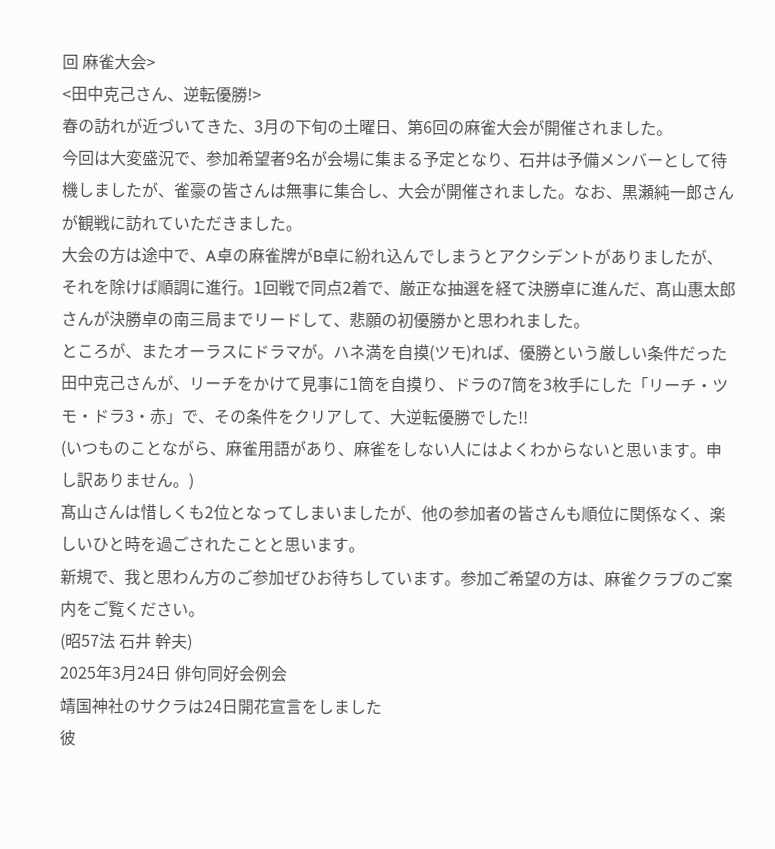回 麻雀大会>
<田中克己さん、逆転優勝!>
春の訪れが近づいてきた、3月の下旬の土曜日、第6回の麻雀大会が開催されました。
今回は大変盛況で、参加希望者9名が会場に集まる予定となり、石井は予備メンバーとして待機しましたが、雀豪の皆さんは無事に集合し、大会が開催されました。なお、黒瀬純一郎さんが観戦に訪れていただきました。
大会の方は途中で、A卓の麻雀牌がB卓に紛れ込んでしまうとアクシデントがありましたが、それを除けば順調に進行。1回戦で同点2着で、厳正な抽選を経て決勝卓に進んだ、髙山惠太郎さんが決勝卓の南三局までリードして、悲願の初優勝かと思われました。
ところが、またオーラスにドラマが。ハネ満を自摸(ツモ)れば、優勝という厳しい条件だった田中克己さんが、リーチをかけて見事に1筒を自摸り、ドラの7筒を3枚手にした「リーチ・ツモ・ドラ3・赤」で、その条件をクリアして、大逆転優勝でした!!
(いつものことながら、麻雀用語があり、麻雀をしない人にはよくわからないと思います。申し訳ありません。)
髙山さんは惜しくも2位となってしまいましたが、他の参加者の皆さんも順位に関係なく、楽しいひと時を過ごされたことと思います。
新規で、我と思わん方のご参加ぜひお待ちしています。参加ご希望の方は、麻雀クラブのご案内をご覧ください。
(昭57法 石井 幹夫)
2025年3月24日 俳句同好会例会
靖国神社のサクラは24日開花宣言をしました
彼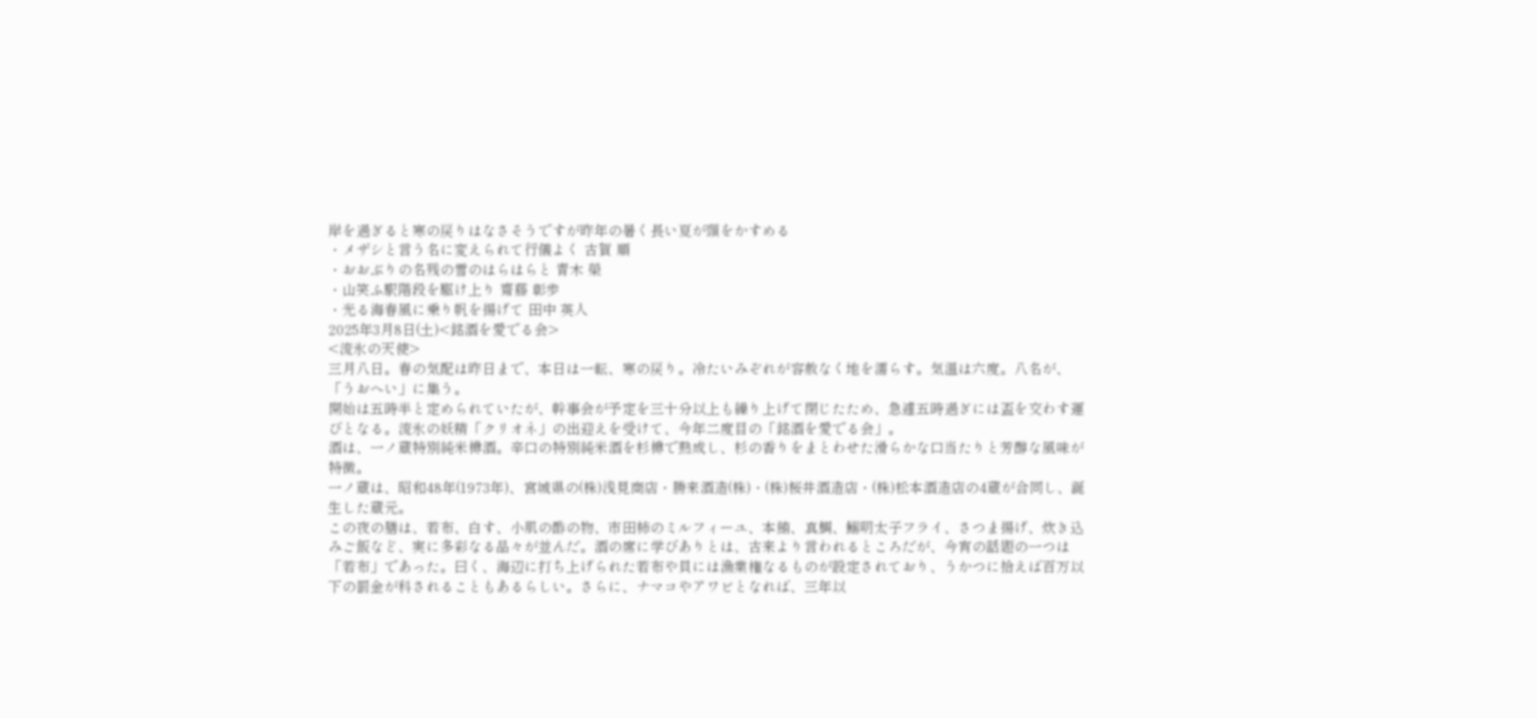岸を過ぎると寒の戻りはなさそうですが昨年の暑く長い夏が頭をかすめる
・メザシと言う名に変えられて行儀よく 古賀 順
・おおぶりの名残の雪のはらはらと 青木 榮
・山笑ふ駅階段を駆け上り 齋藤 彰歩
・光る海春風に乗り帆を揚げて 田中 英人
2025年3月8日(土)<銘酒を愛でる会>
<流氷の天使>
三月八日。春の気配は昨日まで、本日は一転、寒の戻り。冷たいみぞれが容赦なく地を濡らす。気温は六度。八名が、「うおへい」に集う。
開始は五時半と定められていたが、幹事会が予定を三十分以上も繰り上げて閉じたため、急遽五時過ぎには盃を交わす運びとなる。流氷の妖精「クリオネ」の出迎えを受けて、今年二度目の「銘酒を愛でる会」。
酒は、一ノ蔵特別純米樽酒。辛口の特別純米酒を杉樽で熟成し、杉の香りをまとわせた滑らかな口当たりと芳醇な風味が特徴。
一ノ蔵は、昭和48年(1973年)、宮城県の(株)浅見商店・勝来酒造(株)・(株)桜井酒造店・(株)松本酒造店の4蔵が合同し、誕生した蔵元。
この夜の膳は、若布、白す、小肌の酢の物、市田柿のミルフィーユ、本鮪、真鯛、鰯明太子フライ、さつま揚げ、炊き込みご飯など、実に多彩なる品々が並んだ。酒の席に学びありとは、古来より言われるところだが、今宵の話題の一つは「若布」であった。曰く、海辺に打ち上げられた若布や貝には漁業権なるものが設定されており、うかつに拾えば百万以下の罰金が科されることもあるらしい。さらに、ナマコやアワビとなれば、三年以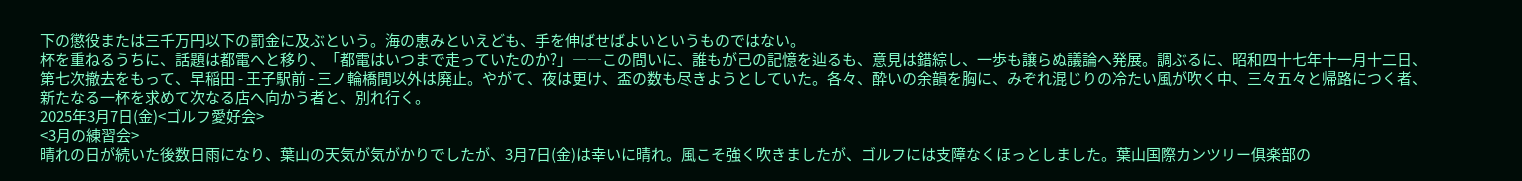下の懲役または三千万円以下の罰金に及ぶという。海の恵みといえども、手を伸ばせばよいというものではない。
杯を重ねるうちに、話題は都電へと移り、「都電はいつまで走っていたのか?」――この問いに、誰もが己の記憶を辿るも、意見は錯綜し、一歩も譲らぬ議論へ発展。調ぶるに、昭和四十七年十一月十二日、第七次撤去をもって、早稲田 - 王子駅前 - 三ノ輪橋間以外は廃止。やがて、夜は更け、盃の数も尽きようとしていた。各々、酔いの余韻を胸に、みぞれ混じりの冷たい風が吹く中、三々五々と帰路につく者、新たなる一杯を求めて次なる店へ向かう者と、別れ行く。
2025年3月7日(金)<ゴルフ愛好会>
<3月の練習会>
晴れの日が続いた後数日雨になり、葉山の天気が気がかりでしたが、3月7日(金)は幸いに晴れ。風こそ強く吹きましたが、ゴルフには支障なくほっとしました。葉山国際カンツリー俱楽部の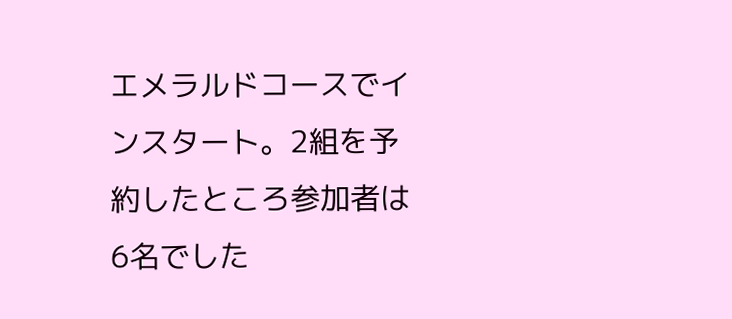エメラルドコースでインスタート。2組を予約したところ参加者は6名でした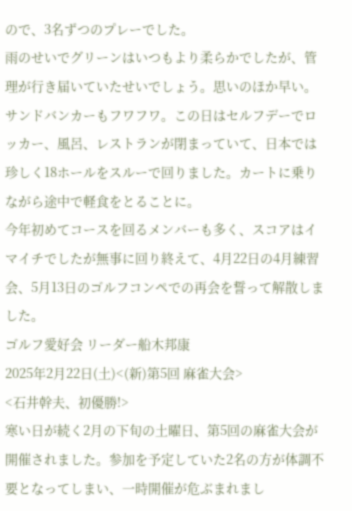ので、3名ずつのプレーでした。
雨のせいでグリーンはいつもより柔らかでしたが、管理が行き届いていたせいでしょう。思いのほか早い。サンドバンカーもフワフワ。この日はセルフデーでロッカー、風呂、レストランが閉まっていて、日本では珍しく18ホールをスルーで回りました。カートに乗りながら途中で軽食をとることに。
今年初めてコースを回るメンバーも多く、スコアはイマイチでしたが無事に回り終えて、4月22日の4月練習会、5月13日のゴルフコンペでの再会を誓って解散しました。
ゴルフ愛好会 リーダー船木邦康
2025年2月22日(土)<(新)第5回 麻雀大会>
<石井幹夫、初優勝!>
寒い日が続く2月の下旬の土曜日、第5回の麻雀大会が開催されました。参加を予定していた2名の方が体調不要となってしまい、一時開催が危ぶまれまし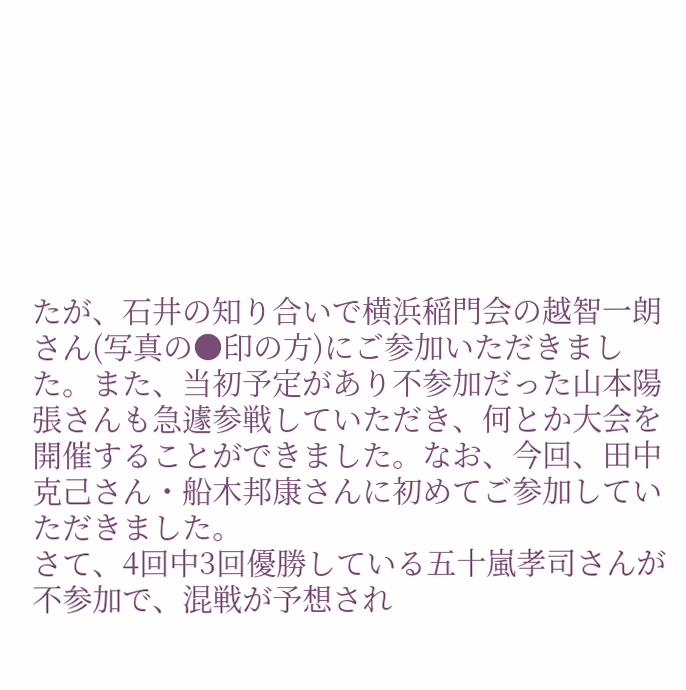たが、石井の知り合いで横浜稲門会の越智一朗さん(写真の●印の方)にご参加いただきました。また、当初予定があり不参加だった山本陽張さんも急遽参戦していただき、何とか大会を開催することができました。なお、今回、田中克己さん・船木邦康さんに初めてご参加していただきました。
さて、4回中3回優勝している五十嵐孝司さんが不参加で、混戦が予想され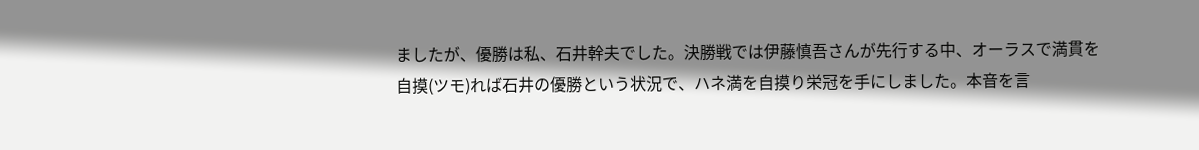ましたが、優勝は私、石井幹夫でした。決勝戦では伊藤慎吾さんが先行する中、オーラスで満貫を自摸(ツモ)れば石井の優勝という状況で、ハネ満を自摸り栄冠を手にしました。本音を言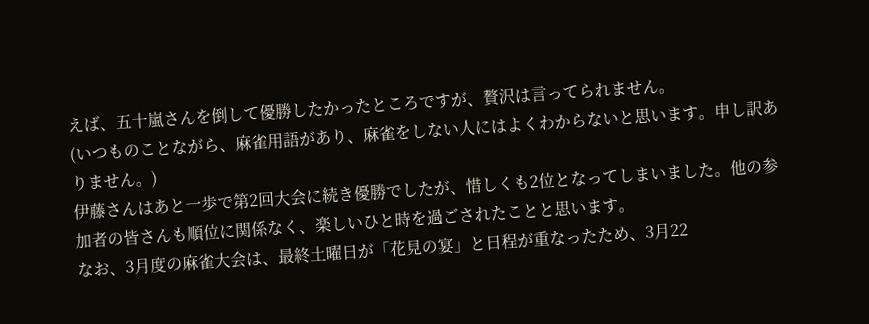えば、五十嵐さんを倒して優勝したかったところですが、贅沢は言ってられません。
(いつものことながら、麻雀用語があり、麻雀をしない人にはよくわからないと思います。申し訳ありません。)
伊藤さんはあと一歩で第2回大会に続き優勝でしたが、惜しくも2位となってしまいました。他の参加者の皆さんも順位に関係なく、楽しいひと時を過ごされたことと思います。
なお、3月度の麻雀大会は、最終土曜日が「花見の宴」と日程が重なったため、3月22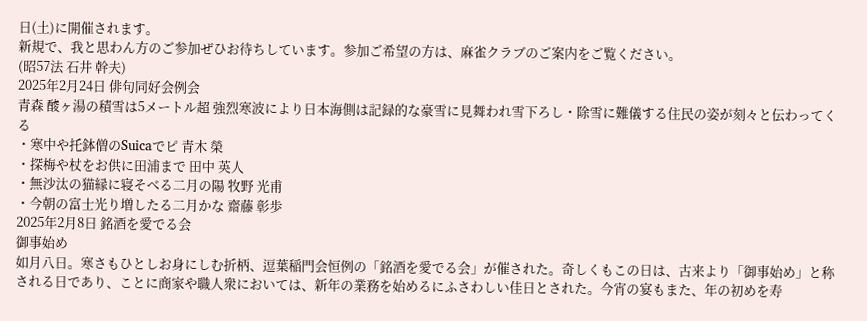日(土)に開催されます。
新規で、我と思わん方のご参加ぜひお待ちしています。参加ご希望の方は、麻雀クラブのご案内をご覧ください。
(昭57法 石井 幹夫)
2025年2月24日 俳句同好会例会
青森 酸ヶ湯の積雪は5メートル超 強烈寒波により日本海側は記録的な豪雪に見舞われ雪下ろし・除雪に難儀する住民の姿が刻々と伝わってくる
・寒中や托鉢僧のSuicaでピ 青木 榮
・探梅や杖をお供に田浦まで 田中 英人
・無沙汰の猫縁に寝そべる二月の陽 牧野 光甫
・今朝の富士光り増したる二月かな 齋藤 彰歩
2025年2月8日 銘酒を愛でる会
御事始め
如月八日。寒さもひとしお身にしむ折柄、逗葉稲門会恒例の「銘酒を愛でる会」が催された。奇しくもこの日は、古来より「御事始め」と称される日であり、ことに商家や職人衆においては、新年の業務を始めるにふさわしい佳日とされた。今宵の宴もまた、年の初めを寿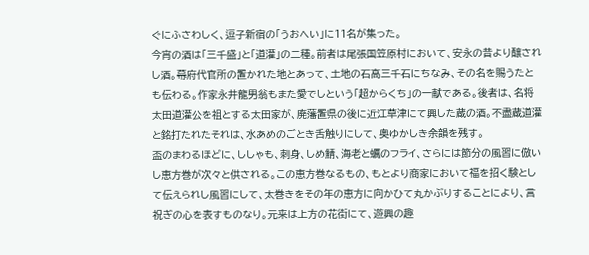ぐにふさわしく、逗子新宿の「うおへい」に11名が集った。
今宵の酒は「三千盛」と「道灌」の二種。前者は尾張国笠原村において、安永の昔より醸されし酒。幕府代官所の置かれた地とあって、土地の石高三千石にちなみ、その名を賜うたとも伝わる。作家永井龍男翁もまた愛でしという「超からくち」の一献である。後者は、名将太田道灌公を祖とする太田家が、廃藩置県の後に近江草津にて興した蔵の酒。不盡蔵道灌と銘打たれたそれは、水あめのごとき舌触りにして、奥ゆかしき余韻を残す。
盃のまわるほどに、ししゃも、刺身、しめ鯖、海老と蠣のフライ、さらには節分の風習に倣いし恵方巻が次々と供される。この恵方巻なるもの、もとより商家において福を招く験として伝えられし風習にして、太巻きをその年の恵方に向かひて丸かぶりすることにより、言祝ぎの心を表すものなり。元来は上方の花街にて、遊興の趣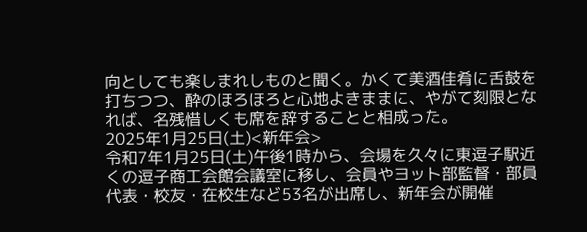向としても楽しまれしものと聞く。かくて美酒佳肴に舌鼓を打ちつつ、酔のほろほろと心地よきままに、やがて刻限となれば、名残惜しくも席を辞することと相成った。
2025年1月25日(土)<新年会>
令和7年1月25日(土)午後1時から、会場を久々に東逗子駅近くの逗子商工会館会議室に移し、会員やヨット部監督・部員代表・校友・在校生など53名が出席し、新年会が開催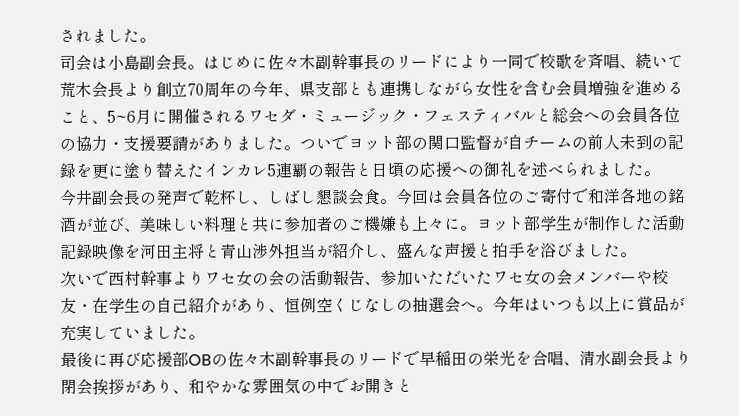されました。
司会は小島副会長。はじめに佐々木副幹事長のリードにより一同で校歌を斉唱、続いて荒木会長より創立70周年の今年、県支部とも連携しながら女性を含む会員増強を進めること、5~6月に開催されるワセダ・ミュージック・フェスティバルと総会への会員各位の協力・支援要請がありました。ついでヨット部の関口監督が自チームの前人未到の記録を更に塗り替えたインカレ5連覇の報告と日頃の応援への御礼を述べられました。
今井副会長の発声で乾杯し、しばし懇談会食。今回は会員各位のご寄付で和洋各地の銘酒が並び、美味しい料理と共に参加者のご機嫌も上々に。ヨット部学生が制作した活動記録映像を河田主将と青山渉外担当が紹介し、盛んな声援と拍手を浴びました。
次いで西村幹事よりワセ女の会の活動報告、参加いただいたワセ女の会メンバーや校友・在学生の自己紹介があり、恒例空くじなしの抽選会へ。今年はいつも以上に賞品が充実していました。
最後に再び応援部OBの佐々木副幹事長のリードで早稲田の栄光を合唱、清水副会長より閉会挨拶があり、和やかな雰囲気の中でお開きと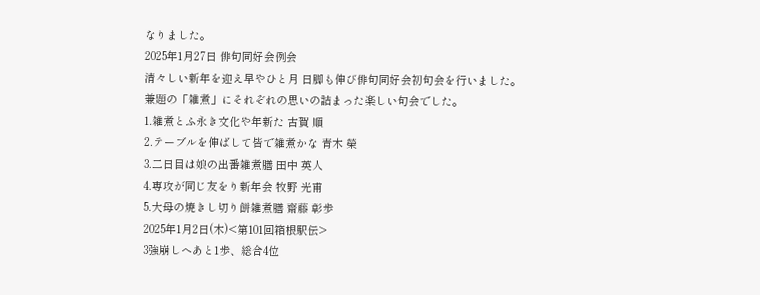なりました。
2025年1月27日 俳句同好会例会
清々しい新年を迎え早やひと月 日脚も伸び俳句同好会初句会を行いました。
兼題の「雑煮」にそれぞれの思いの詰まった楽しい句会でした。
1.雑煮とふ永き文化や年新た 古賀 順
2.テーブルを伸ばして皆で雑煮かな 青木 榮
3.二日目は娘の出番雑煮膳 田中 英人
4.専攻が同じ友をり新年会 牧野 光甫
5.大母の焼きし切り餅雑煮膳 齋藤 彰歩
2025年1月2日(木)<第101回箱根駅伝>
3強崩しへあと1歩、総合4位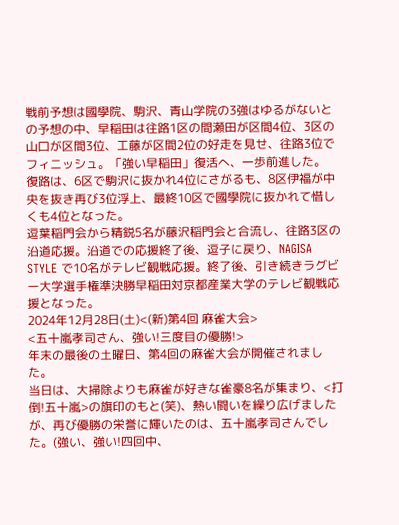戦前予想は國學院、駒沢、青山学院の3強はゆるがないとの予想の中、早稲田は往路1区の間瀬田が区間4位、3区の山口が区間3位、工藤が区間2位の好走を見せ、往路3位でフィニッシュ。「強い早稲田」復活へ、一歩前進した。
復路は、6区で駒沢に抜かれ4位にさがるも、8区伊福が中央を抜き再び3位浮上、最終10区で國學院に抜かれて惜しくも4位となった。
逗葉稲門会から精鋭5名が藤沢稲門会と合流し、往路3区の沿道応援。沿道での応援終了後、逗子に戻り、NAGISA STYLE で10名がテレビ観戦応援。終了後、引き続きラグビー大学選手権準決勝早稲田対京都産業大学のテレビ観戦応援となった。
2024年12月28日(土)<(新)第4回 麻雀大会>
<五十嵐孝司さん、強い!三度目の優勝!>
年末の最後の土曜日、第4回の麻雀大会が開催されました。
当日は、大掃除よりも麻雀が好きな雀豪8名が集まり、<打倒!五十嵐>の旗印のもと(笑)、熱い闘いを繰り広げましたが、再び優勝の栄誉に輝いたのは、五十嵐孝司さんでした。(強い、強い!四回中、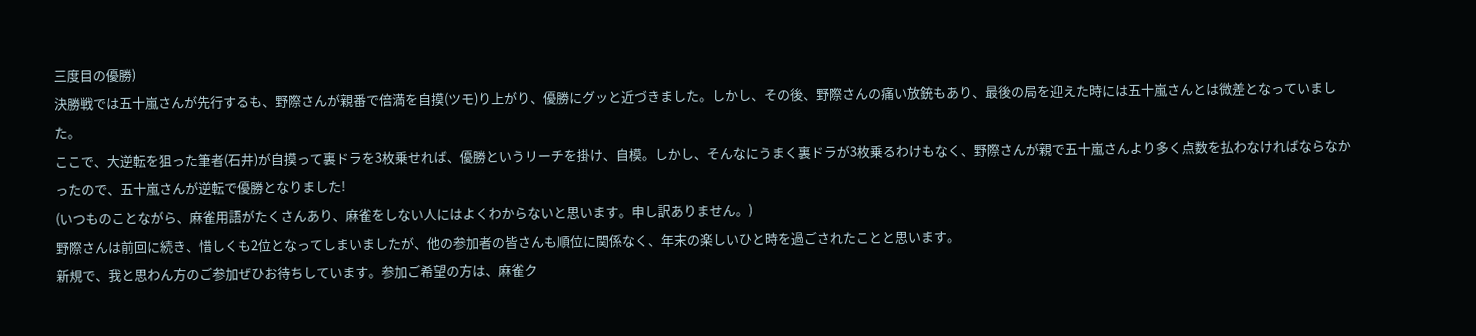三度目の優勝)
決勝戦では五十嵐さんが先行するも、野際さんが親番で倍満を自摸(ツモ)り上がり、優勝にグッと近づきました。しかし、その後、野際さんの痛い放銃もあり、最後の局を迎えた時には五十嵐さんとは微差となっていました。
ここで、大逆転を狙った筆者(石井)が自摸って裏ドラを3枚乗せれば、優勝というリーチを掛け、自模。しかし、そんなにうまく裏ドラが3枚乗るわけもなく、野際さんが親で五十嵐さんより多く点数を払わなければならなかったので、五十嵐さんが逆転で優勝となりました!
(いつものことながら、麻雀用語がたくさんあり、麻雀をしない人にはよくわからないと思います。申し訳ありません。)
野際さんは前回に続き、惜しくも2位となってしまいましたが、他の参加者の皆さんも順位に関係なく、年末の楽しいひと時を過ごされたことと思います。
新規で、我と思わん方のご参加ぜひお待ちしています。参加ご希望の方は、麻雀ク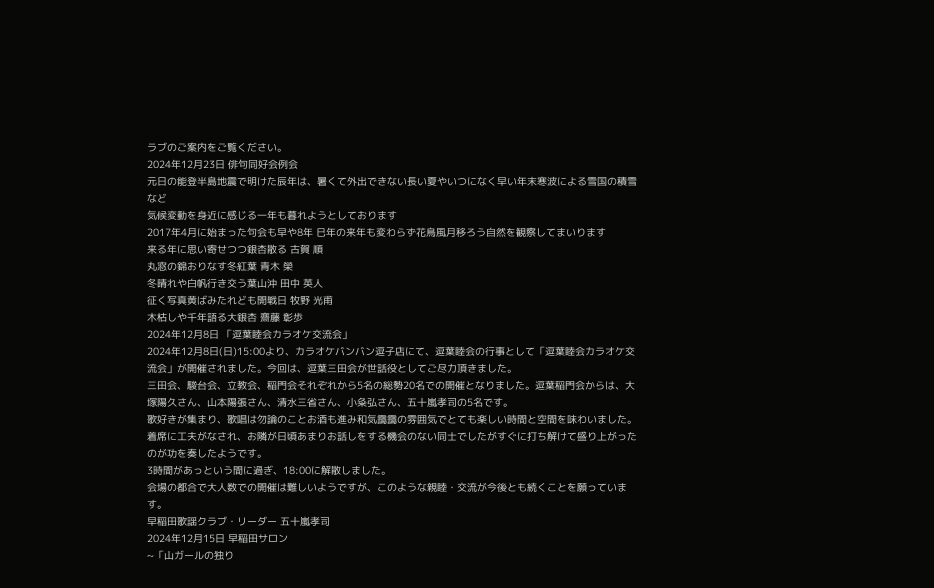ラブのご案内をご覧ください。
2024年12月23日 俳句同好会例会
元日の能登半島地震で明けた辰年は、暑くて外出できない長い夏やいつになく早い年末寒波による雪国の積雪など
気候変動を身近に感じる一年も暮れようとしております
2017年4月に始まった句会も早や8年 巳年の来年も変わらず花鳥風月移ろう自然を観察してまいります
来る年に思い寄せつつ銀杏散る 古賀 順
丸窓の錦おりなす冬紅葉 青木 榮
冬晴れや白帆行き交う葉山沖 田中 英人
征く写真黄ばみたれども開戦日 牧野 光甫
木枯しや千年語る大銀杏 齋藤 彰歩
2024年12月8日 「逗葉睦会カラオケ交流会」
2024年12月8日(日)15:00より、カラオケバンバン逗子店にて、逗葉睦会の行事として「逗葉睦会カラオケ交流会」が開催されました。今回は、逗葉三田会が世話役としてご尽力頂きました。
三田会、駿台会、立教会、稲門会それぞれから5名の総勢20名での開催となりました。逗葉稲門会からは、大塚陽久さん、山本陽張さん、清水三省さん、小粂弘さん、五十嵐孝司の5名です。
歌好きが集まり、歌唱は勿論のことお酒も進み和気靄靄の雰囲気でとても楽しい時間と空間を味わいました。着席に工夫がなされ、お隣が日頃あまりお話しをする機会のない同士でしたがすぐに打ち解けて盛り上がったのが功を奏したようです。
3時間があっという間に過ぎ、18:00に解散しました。
会場の都合で大人数での開催は難しいようですが、このような親睦・交流が今後とも続くことを願っています。
早稲田歌謡クラブ・リーダー 五十嵐孝司
2024年12月15日 早稲田サロン
~「山ガールの独り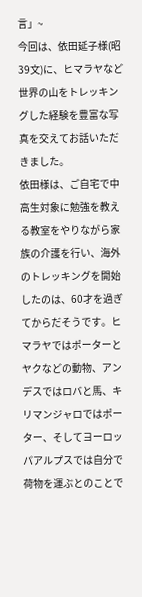言」~
今回は、依田延子様(昭39文)に、ヒマラヤなど世界の山をトレッキングした経験を豊富な写真を交えてお話いただきました。
依田様は、ご自宅で中高生対象に勉強を教える教室をやりながら家族の介護を行い、海外のトレッキングを開始したのは、60才を過ぎてからだそうです。ヒマラヤではポーターとヤクなどの動物、アンデスではロバと馬、キリマンジャロではポーター、そしてヨーロッパアルプスでは自分で荷物を運ぶとのことで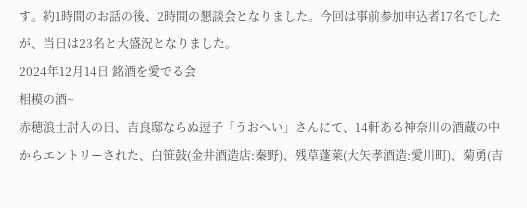す。約1時間のお話の後、2時間の懇談会となりました。今回は事前参加申込者17名でしたが、当日は23名と大盛況となりました。
2024年12月14日 銘酒を愛でる会
相模の酒~
赤穂浪士討入の日、吉良邸ならぬ逗子「うおへい」さんにて、14軒ある神奈川の酒蔵の中からエントリーされた、白笹鼓(金井酒造店:秦野)、残草蓬莱(大矢孝酒造:愛川町)、菊勇(吉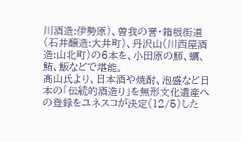川酒造:伊勢原)、曽我の誉・箱根街道(石井醸造:大井町)、丹沢山(川西屋酒造:山北町)の6本を、小田原の魳、蠣、鮪、魬などで堪能。
髙山氏より、日本酒や焼酎、泡盛など日本の「伝統的酒造り」を無形文化遺産への登録をユネスコが決定(12/5)した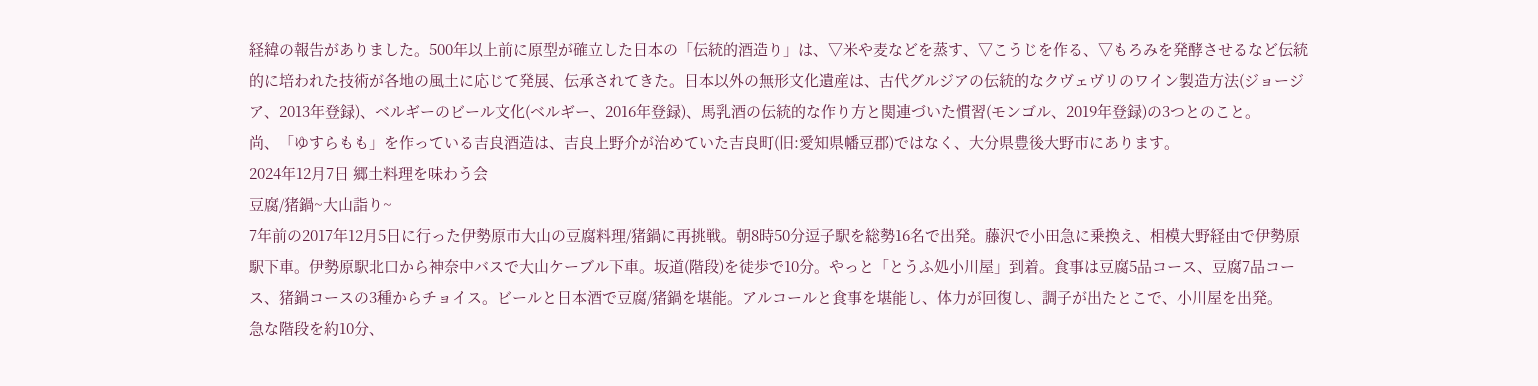経緯の報告がありました。500年以上前に原型が確立した日本の「伝統的酒造り」は、▽米や麦などを蒸す、▽こうじを作る、▽もろみを発酵させるなど伝統的に培われた技術が各地の風土に応じて発展、伝承されてきた。日本以外の無形文化遺産は、古代グルジアの伝統的なクヴェヴリのワイン製造方法(ジョージア、2013年登録)、ベルギーのビール文化(ベルギー、2016年登録)、馬乳酒の伝統的な作り方と関連づいた慣習(モンゴル、2019年登録)の3つとのこと。
尚、「ゆすらもも」を作っている吉良酒造は、吉良上野介が治めていた吉良町(旧:愛知県幡豆郡)ではなく、大分県豊後大野市にあります。
2024年12月7日 郷土料理を味わう会
豆腐/猪鍋~大山詣り~
7年前の2017年12月5日に行った伊勢原市大山の豆腐料理/猪鍋に再挑戦。朝8時50分逗子駅を総勢16名で出発。藤沢で小田急に乗換え、相模大野経由で伊勢原駅下車。伊勢原駅北口から神奈中バスで大山ケーブル下車。坂道(階段)を徒歩で10分。やっと「とうふ処小川屋」到着。食事は豆腐5品コース、豆腐7品コース、猪鍋コースの3種からチョイス。ビールと日本酒で豆腐/猪鍋を堪能。アルコールと食事を堪能し、体力が回復し、調子が出たとこで、小川屋を出発。
急な階段を約10分、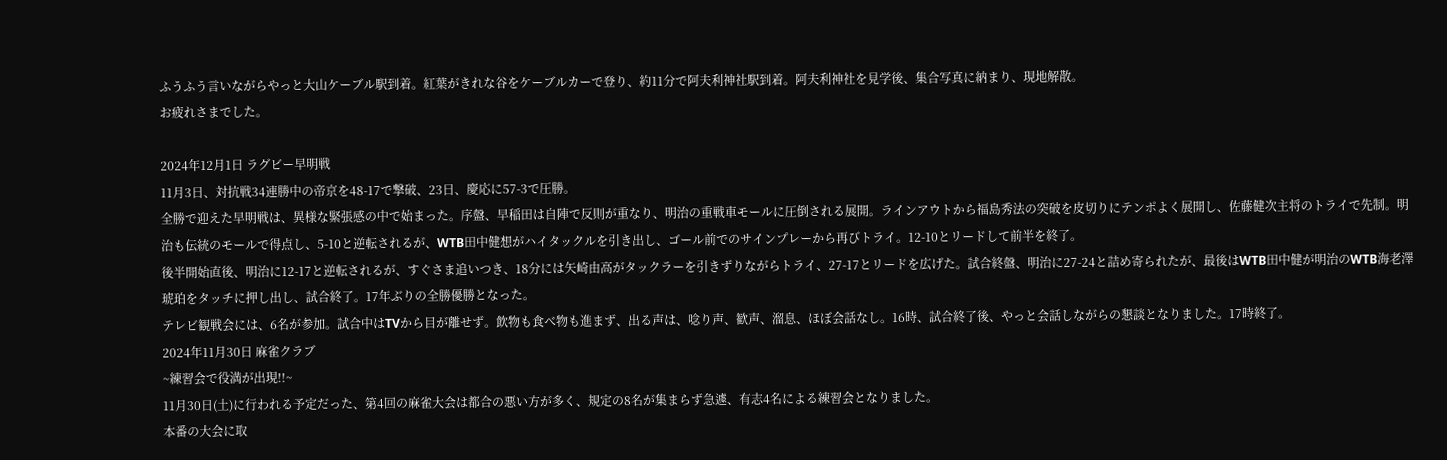ふうふう言いながらやっと大山ケーブル駅到着。紅葉がきれな谷をケーブルカーで登り、約11分で阿夫利神社駅到着。阿夫利神社を見学後、集合写真に納まり、現地解散。
お疲れさまでした。

2024年12月1日 ラグビー早明戦
11月3日、対抗戦34連勝中の帝京を48-17で撃破、23日、慶応に57-3で圧勝。
全勝で迎えた早明戦は、異様な緊張感の中で始まった。序盤、早稲田は自陣で反則が重なり、明治の重戦車モールに圧倒される展開。ラインアウトから福島秀法の突破を皮切りにテンポよく展開し、佐藤健次主将のトライで先制。明治も伝統のモールで得点し、5-10と逆転されるが、WTB田中健想がハイタックルを引き出し、ゴール前でのサインプレーから再びトライ。12-10とリードして前半を終了。
後半開始直後、明治に12-17と逆転されるが、すぐさま追いつき、18分には矢崎由高がタックラーを引きずりながらトライ、27-17とリードを広げた。試合終盤、明治に27-24と詰め寄られたが、最後はWTB田中健が明治のWTB海老澤琥珀をタッチに押し出し、試合終了。17年ぶりの全勝優勝となった。
テレビ観戦会には、6名が参加。試合中はTVから目が離せず。飲物も食べ物も進まず、出る声は、唸り声、歓声、溜息、ほぼ会話なし。16時、試合終了後、やっと会話しながらの懇談となりました。17時終了。
2024年11月30日 麻雀クラブ
~練習会で役満が出現!!~
11月30日(土)に行われる予定だった、第4回の麻雀大会は都合の悪い方が多く、規定の8名が集まらず急遽、有志4名による練習会となりました。
本番の大会に取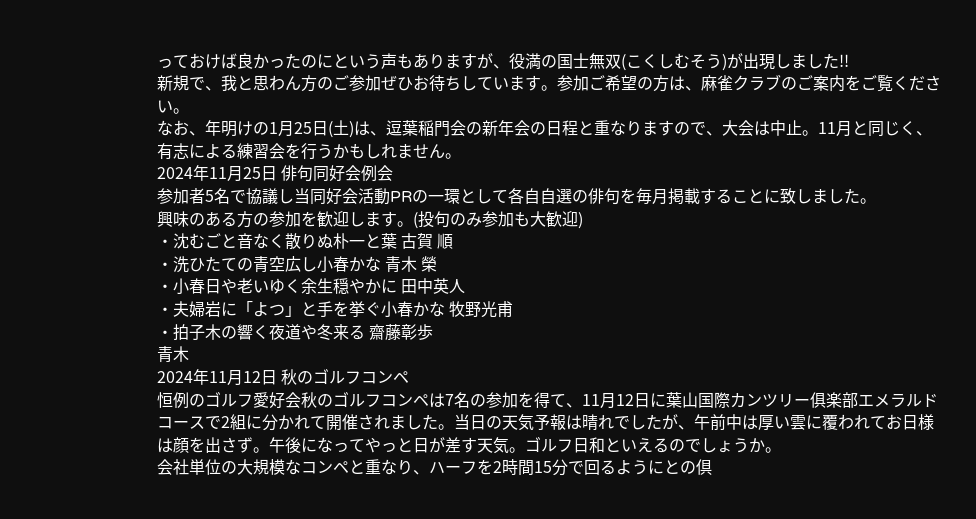っておけば良かったのにという声もありますが、役満の国士無双(こくしむそう)が出現しました!!
新規で、我と思わん方のご参加ぜひお待ちしています。参加ご希望の方は、麻雀クラブのご案内をご覧ください。
なお、年明けの1月25日(土)は、逗葉稲門会の新年会の日程と重なりますので、大会は中止。11月と同じく、有志による練習会を行うかもしれません。
2024年11月25日 俳句同好会例会
参加者5名で協議し当同好会活動PRの一環として各自自選の俳句を毎月掲載することに致しました。
興味のある方の参加を歓迎します。(投句のみ参加も大歓迎)
・沈むごと音なく散りぬ朴一と葉 古賀 順
・洗ひたての青空広し小春かな 青木 榮
・小春日や老いゆく余生穏やかに 田中英人
・夫婦岩に「よつ」と手を挙ぐ小春かな 牧野光甫
・拍子木の響く夜道や冬来る 齋藤彰歩
青木
2024年11月12日 秋のゴルフコンペ
恒例のゴルフ愛好会秋のゴルフコンペは7名の参加を得て、11月12日に葉山国際カンツリー俱楽部エメラルドコースで2組に分かれて開催されました。当日の天気予報は晴れでしたが、午前中は厚い雲に覆われてお日様は顔を出さず。午後になってやっと日が差す天気。ゴルフ日和といえるのでしょうか。
会社単位の大規模なコンペと重なり、ハーフを2時間15分で回るようにとの倶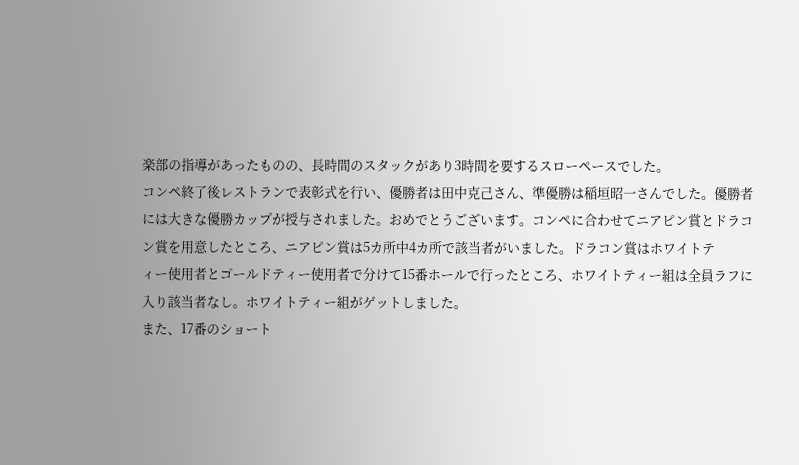楽部の指導があったものの、長時間のスタックがあり3時間を要するスローペースでした。
コンペ終了後レストランで表彰式を行い、優勝者は田中克己さん、準優勝は稲垣昭一さんでした。優勝者には大きな優勝カップが授与されました。おめでとうございます。コンペに合わせてニアピン賞とドラコン賞を用意したところ、ニアピン賞は5カ所中4カ所で該当者がいました。ドラコン賞はホワイトテ
ィー使用者とゴールドティー使用者で分けて15番ホールで行ったところ、ホワイトティー組は全員ラフに入り該当者なし。ホワイトティー組がゲットしました。
また、17番のショート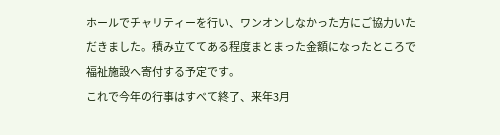ホールでチャリティーを行い、ワンオンしなかった方にご協力いただきました。積み立ててある程度まとまった金額になったところで福祉施設へ寄付する予定です。
これで今年の行事はすべて終了、来年3月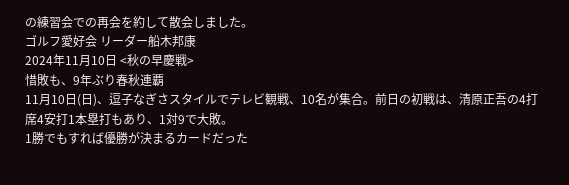の練習会での再会を約して散会しました。
ゴルフ愛好会 リーダー船木邦康
2024年11月10日 <秋の早慶戦>
惜敗も、9年ぶり春秋連覇
11月10日(日)、逗子なぎさスタイルでテレビ観戦、10名が集合。前日の初戦は、清原正吾の4打席4安打1本塁打もあり、1対9で大敗。
1勝でもすれば優勝が決まるカードだった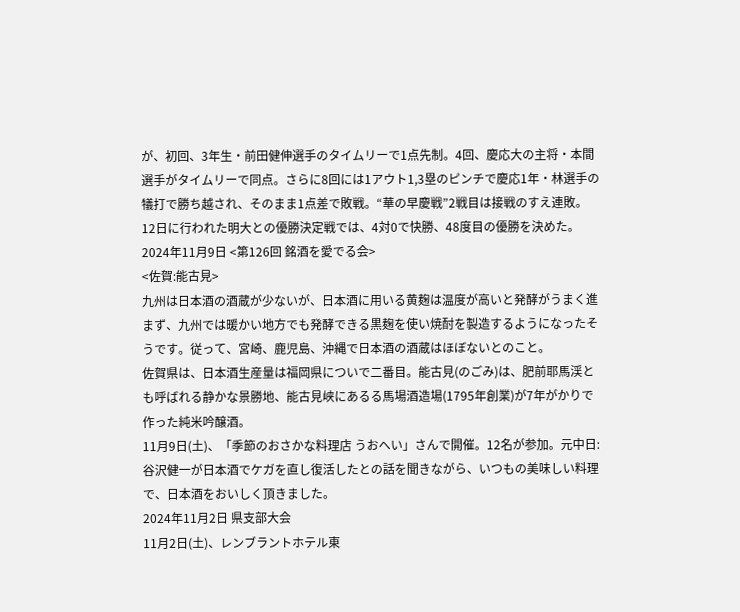が、初回、3年生・前田健伸選手のタイムリーで1点先制。4回、慶応大の主将・本間選手がタイムリーで同点。さらに8回には1アウト1,3塁のピンチで慶応1年・林選手の犠打で勝ち越され、そのまま1点差で敗戦。“華の早慶戦”2戦目は接戦のすえ連敗。
12日に行われた明大との優勝決定戦では、4対0で快勝、48度目の優勝を決めた。
2024年11月9日 <第126回 銘酒を愛でる会>
<佐賀:能古見>
九州は日本酒の酒蔵が少ないが、日本酒に用いる黄麹は温度が高いと発酵がうまく進まず、九州では暖かい地方でも発酵できる黒麹を使い焼酎を製造するようになったそうです。従って、宮崎、鹿児島、沖縄で日本酒の酒蔵はほぼないとのこと。
佐賀県は、日本酒生産量は福岡県についで二番目。能古見(のごみ)は、肥前耶馬渓とも呼ばれる静かな景勝地、能古見峡にあるる馬場酒造場(1795年創業)が7年がかりで作った純米吟醸酒。
11月9日(土)、「季節のおさかな料理店 うおへい」さんで開催。12名が参加。元中日:谷沢健一が日本酒でケガを直し復活したとの話を聞きながら、いつもの美味しい料理で、日本酒をおいしく頂きました。
2024年11月2日 県支部大会
11月2日(土)、レンブラントホテル東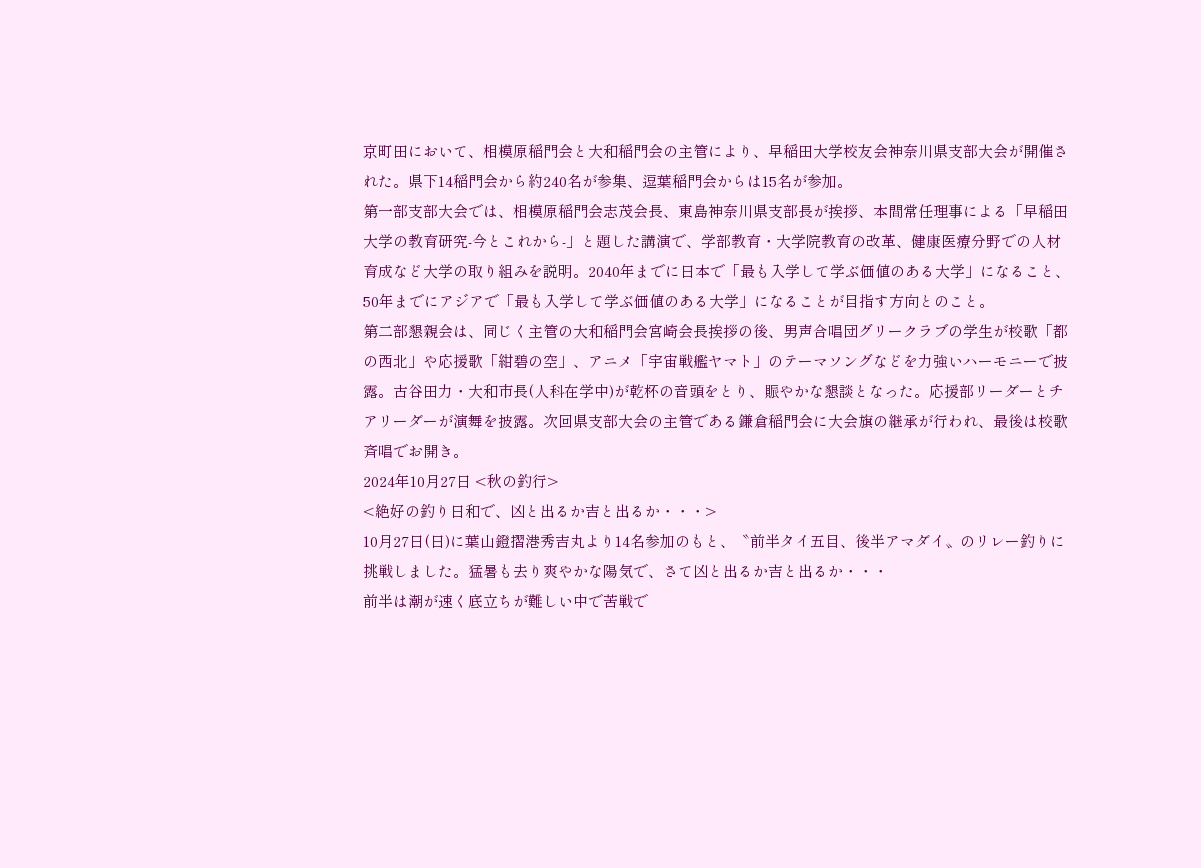京町田において、相模原稲門会と大和稲門会の主管により、早稲田大学校友会神奈川県支部大会が開催された。県下14稲門会から約240名が参集、逗葉稲門会からは15名が参加。
第一部支部大会では、相模原稲門会志茂会長、東島神奈川県支部長が挨拶、本間常任理事による「早稲田大学の教育研究-今とこれから-」と題した講演で、学部教育・大学院教育の改革、健康医療分野での人材育成など大学の取り組みを説明。2040年までに日本で「最も入学して学ぶ価値のある大学」になること、50年までにアジアで「最も入学して学ぶ価値のある大学」になることが目指す方向とのこと。
第二部懇親会は、同じく主管の大和稲門会宮崎会長挨拶の後、男声合唱団グリークラブの学生が校歌「都の西北」や応援歌「紺碧の空」、アニメ「宇宙戦艦ヤマト」のテーマソングなどを力強いハーモニーで披露。古谷田力・大和市長(人科在学中)が乾杯の音頭をとり、賑やかな懇談となった。応援部リーダーとチアリーダーが演舞を披露。次回県支部大会の主管である鎌倉稲門会に大会旗の継承が行われ、最後は校歌斉唱でお開き。
2024年10月27日 <秋の釣行>
<絶好の釣り日和で、凶と出るか吉と出るか・・・>
10月27日(日)に葉山鐙摺港秀吉丸より14名参加のもと、〝前半タイ五目、後半アマダイ〟のリレー釣りに挑戦しました。猛暑も去り爽やかな陽気で、さて凶と出るか吉と出るか・・・
前半は潮が速く底立ちが難しい中で苦戦で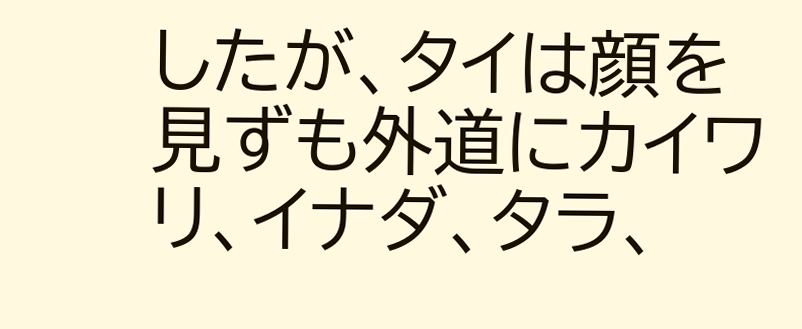したが、タイは顔を見ずも外道にカイワリ、イナダ、タラ、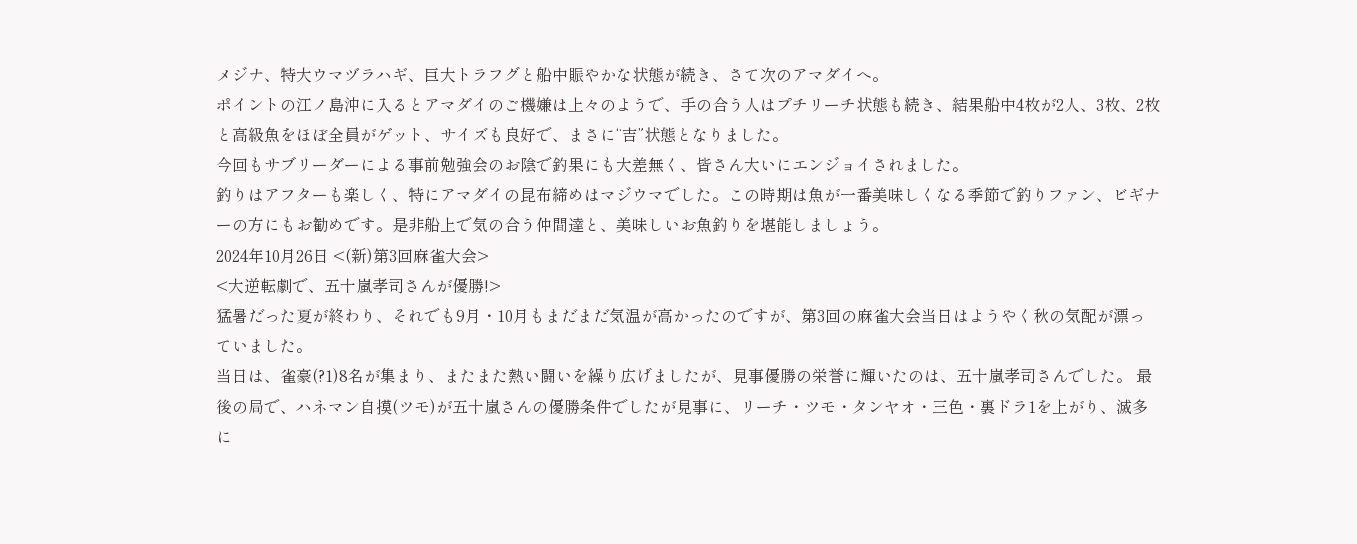メジナ、特大ウマヅラハギ、巨大トラフグと船中賑やかな状態が続き、さて次のアマダイへ。
ポイントの江ノ島沖に入るとアマダイのご機嫌は上々のようで、手の合う人はプチリーチ状態も続き、結果船中4枚が2人、3枚、2枚と高級魚をほぼ全員がゲット、サイズも良好で、まさに“吉”状態となりました。
今回もサブリーダーによる事前勉強会のお陰で釣果にも大差無く、皆さん大いにエンジョイされました。
釣りはアフターも楽しく、特にアマダイの昆布締めはマジウマでした。この時期は魚が一番美味しくなる季節で釣りファン、ビギナーの方にもお勧めです。是非船上で気の合う仲間達と、美味しいお魚釣りを堪能しましょう。
2024年10月26日 <(新)第3回麻雀大会>
<大逆転劇で、五十嵐孝司さんが優勝!>
猛暑だった夏が終わり、それでも9月・10月もまだまだ気温が高かったのですが、第3回の麻雀大会当日はようやく秋の気配が漂っていました。
当日は、雀豪(?1)8名が集まり、またまた熱い闘いを繰り広げましたが、見事優勝の栄誉に輝いたのは、五十嵐孝司さんでした。 最後の局で、ハネマン自摸(ツモ)が五十嵐さんの優勝条件でしたが見事に、リーチ・ツモ・タンヤオ・三色・裏ドラ1を上がり、滅多に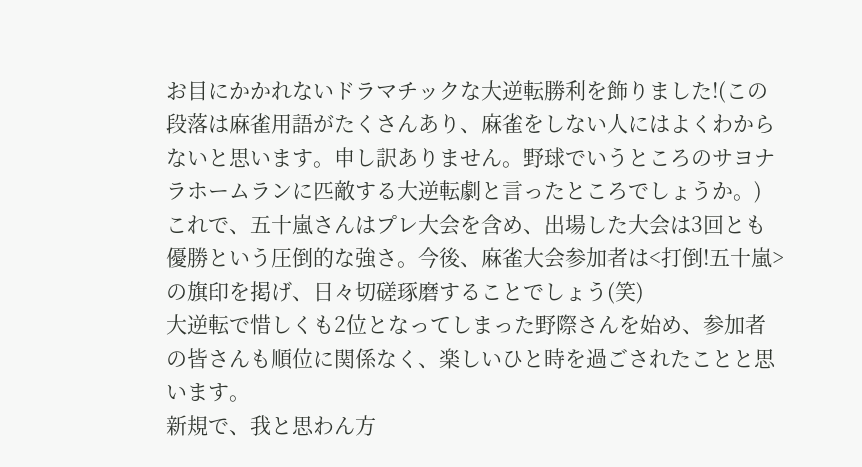お目にかかれないドラマチックな大逆転勝利を飾りました!(この段落は麻雀用語がたくさんあり、麻雀をしない人にはよくわからないと思います。申し訳ありません。野球でいうところのサヨナラホームランに匹敵する大逆転劇と言ったところでしょうか。)
これで、五十嵐さんはプレ大会を含め、出場した大会は3回とも優勝という圧倒的な強さ。今後、麻雀大会参加者は<打倒!五十嵐>の旗印を掲げ、日々切磋琢磨することでしょう(笑)
大逆転で惜しくも2位となってしまった野際さんを始め、参加者の皆さんも順位に関係なく、楽しいひと時を過ごされたことと思います。
新規で、我と思わん方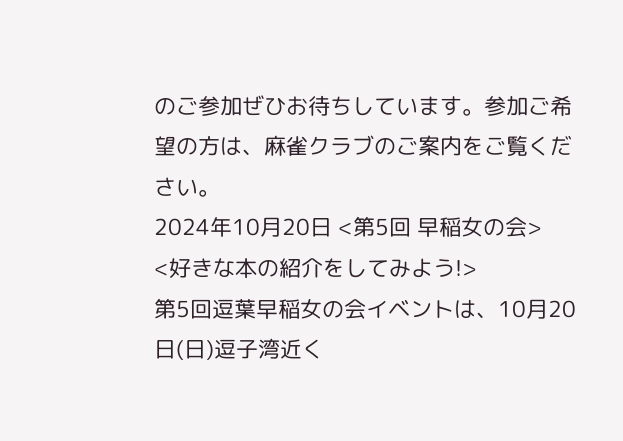のご参加ぜひお待ちしています。参加ご希望の方は、麻雀クラブのご案内をご覧ください。
2024年10月20日 <第5回 早稲女の会>
<好きな本の紹介をしてみよう!>
第5回逗葉早稲女の会イベントは、10月20日(日)逗子湾近く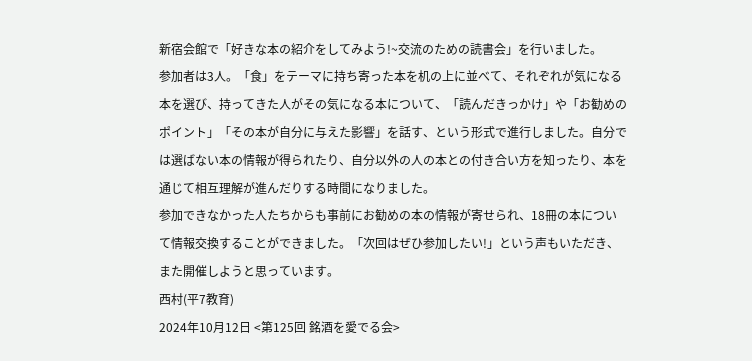新宿会館で「好きな本の紹介をしてみよう!~交流のための読書会」を行いました。
参加者は3人。「食」をテーマに持ち寄った本を机の上に並べて、それぞれが気になる本を選び、持ってきた人がその気になる本について、「読んだきっかけ」や「お勧めのポイント」「その本が自分に与えた影響」を話す、という形式で進行しました。自分では選ばない本の情報が得られたり、自分以外の人の本との付き合い方を知ったり、本を通じて相互理解が進んだりする時間になりました。
参加できなかった人たちからも事前にお勧めの本の情報が寄せられ、18冊の本について情報交換することができました。「次回はぜひ参加したい!」という声もいただき、また開催しようと思っています。
西村(平7教育)
2024年10月12日 <第125回 銘酒を愛でる会>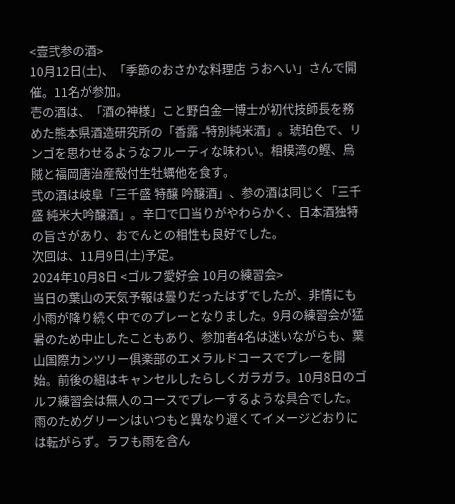<壹弐参の酒>
10月12日(土)、「季節のおさかな料理店 うおへい」さんで開催。11名が参加。
壱の酒は、「酒の神様」こと野白金一博士が初代技師長を務めた熊本県酒造研究所の「香露 -特別純米酒」。琥珀色で、リンゴを思わせるようなフルーティな味わい。相模湾の鰹、烏賊と福岡唐治産殻付生牡蠣他を食す。
弐の酒は岐阜「三千盛 特醸 吟醸酒」、参の酒は同じく「三千盛 純米大吟醸酒」。辛口で口当りがやわらかく、日本酒独特の旨さがあり、おでんとの相性も良好でした。
次回は、11月9日(土)予定。
2024年10月8日 <ゴルフ愛好会 10月の練習会>
当日の葉山の天気予報は曇りだったはずでしたが、非情にも小雨が降り続く中でのプレーとなりました。9月の練習会が猛暑のため中止したこともあり、参加者4名は迷いながらも、葉山国際カンツリー俱楽部のエメラルドコースでプレーを開始。前後の組はキャンセルしたらしくガラガラ。10月8日のゴルフ練習会は無人のコースでプレーするような具合でした。
雨のためグリーンはいつもと異なり遅くてイメージどおりには転がらず。ラフも雨を含ん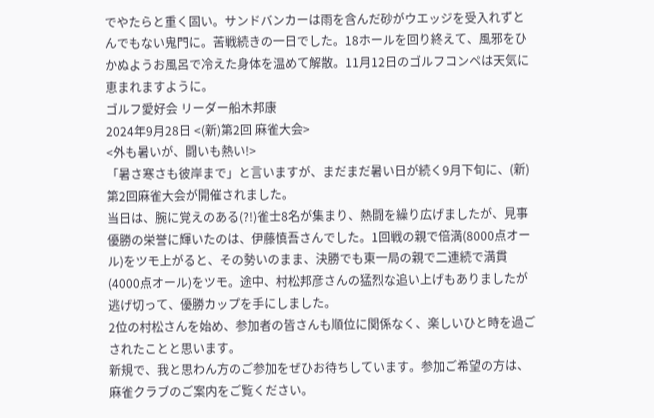でやたらと重く固い。サンドバンカーは雨を含んだ砂がウエッジを受入れずとんでもない鬼門に。苦戦続きの一日でした。18ホールを回り終えて、風邪をひかぬようお風呂で冷えた身体を温めて解散。11月12日のゴルフコンペは天気に恵まれますように。
ゴルフ愛好会 リーダー船木邦康
2024年9月28日 <(新)第2回 麻雀大会>
<外も暑いが、闘いも熱い!>
「暑さ寒さも彼岸まで」と言いますが、まだまだ暑い日が続く9月下旬に、(新)第2回麻雀大会が開催されました。
当日は、腕に覚えのある(?!)雀士8名が集まり、熱闘を繰り広げましたが、見事優勝の栄誉に輝いたのは、伊藤慎吾さんでした。1回戦の親で倍満(8000点オール)をツモ上がると、その勢いのまま、決勝でも東一局の親で二連続で満貫(4000点オール)をツモ。途中、村松邦彦さんの猛烈な追い上げもありましたが逃げ切って、優勝カップを手にしました。
2位の村松さんを始め、参加者の皆さんも順位に関係なく、楽しいひと時を過ごされたことと思います。
新規で、我と思わん方のご参加をぜひお待ちしています。参加ご希望の方は、麻雀クラブのご案内をご覧ください。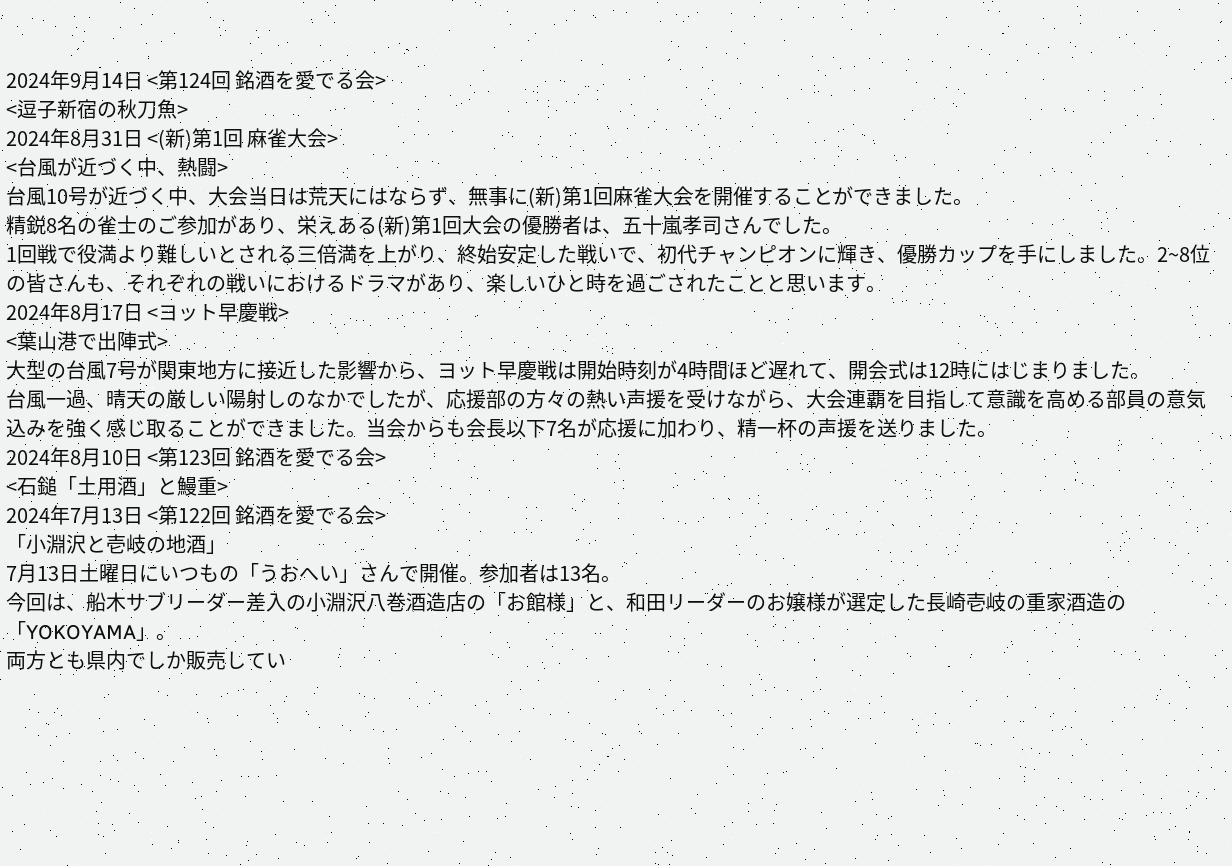2024年9月14日 <第124回 銘酒を愛でる会>
<逗子新宿の秋刀魚>
2024年8月31日 <(新)第1回 麻雀大会>
<台風が近づく中、熱闘>
台風10号が近づく中、大会当日は荒天にはならず、無事に(新)第1回麻雀大会を開催することができました。
精鋭8名の雀士のご参加があり、栄えある(新)第1回大会の優勝者は、五十嵐孝司さんでした。
1回戦で役満より難しいとされる三倍満を上がり、終始安定した戦いで、初代チャンピオンに輝き、優勝カップを手にしました。2~8位の皆さんも、それぞれの戦いにおけるドラマがあり、楽しいひと時を過ごされたことと思います。
2024年8月17日 <ヨット早慶戦>
<葉山港で出陣式>
大型の台風7号が関東地方に接近した影響から、ヨット早慶戦は開始時刻が4時間ほど遅れて、開会式は12時にはじまりました。
台風一過、晴天の厳しい陽射しのなかでしたが、応援部の方々の熱い声援を受けながら、大会連覇を目指して意識を高める部員の意気込みを強く感じ取ることができました。当会からも会長以下7名が応援に加わり、精一杯の声援を送りました。
2024年8月10日 <第123回 銘酒を愛でる会>
<石鎚「土用酒」と鰻重>
2024年7月13日 <第122回 銘酒を愛でる会>
「小淵沢と壱岐の地酒」
7月13日土曜日にいつもの「うおへい」さんで開催。参加者は13名。
今回は、船木サブリーダー差入の小淵沢八巻酒造店の「お館様」と、和田リーダーのお嬢様が選定した長崎壱岐の重家酒造の「YOKOYAMA」。
両方とも県内でしか販売してい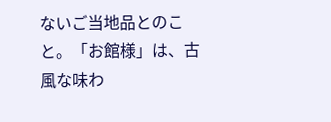ないご当地品とのこと。「お館様」は、古風な味わ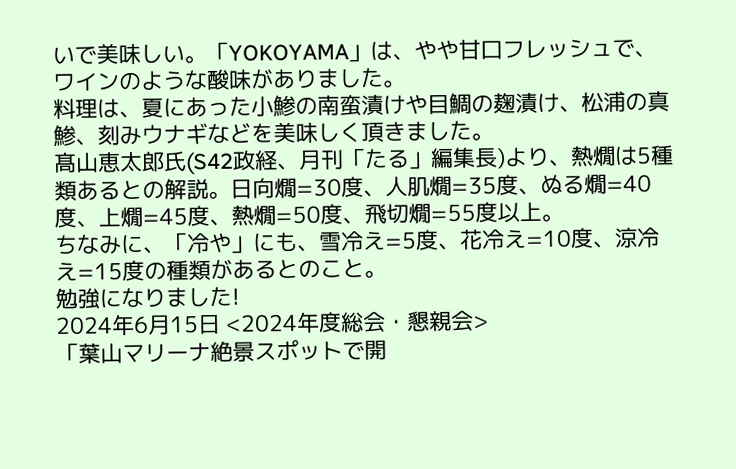いで美味しい。「YOKOYAMA」は、やや甘口フレッシュで、ワインのような酸味がありました。
料理は、夏にあった小鯵の南蛮漬けや目鯛の麹漬け、松浦の真鯵、刻みウナギなどを美味しく頂きました。
髙山恵太郎氏(S42政経、月刊「たる」編集長)より、熱燗は5種類あるとの解説。日向燗=30度、人肌燗=35度、ぬる燗=40度、上燗=45度、熱燗=50度、飛切燗=55度以上。
ちなみに、「冷や」にも、雪冷え=5度、花冷え=10度、涼冷え=15度の種類があるとのこと。
勉強になりました!
2024年6月15日 <2024年度総会・懇親会>
「葉山マリーナ絶景スポットで開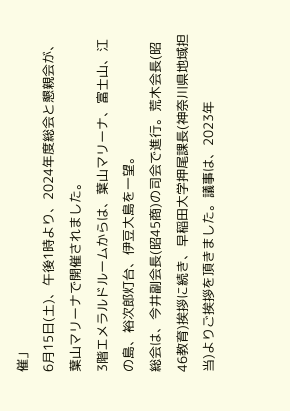催」
6月15日(土)、午後1時より、2024年度総会と懇親会が、葉山マリーナで開催されました。
3階エメラルドルームからは、葉山マリーナ、富士山、江の島、裕次郎灯台、伊豆大島を一望。
総会は、今井副会長(昭45商)の司会で進行。荒木会長(昭46教育)挨拶に続き、早稲田大学押尾課長(神奈川県地域担当)よりご挨拶を頂きました。議事は、2023年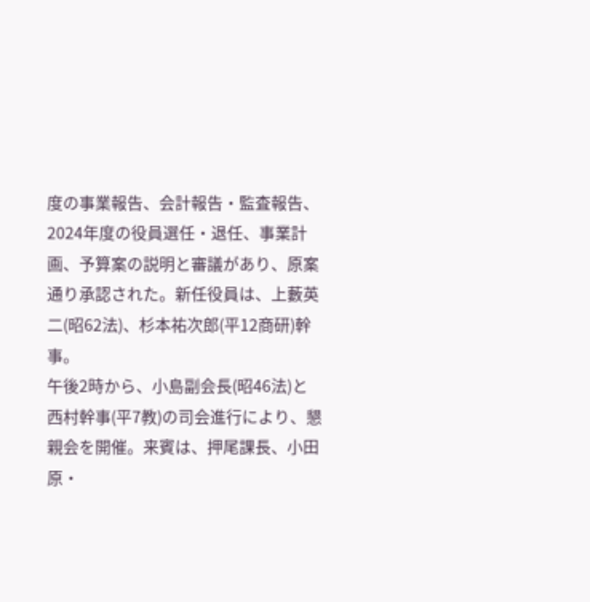度の事業報告、会計報告・監査報告、2024年度の役員選任・退任、事業計画、予算案の説明と審議があり、原案通り承認された。新任役員は、上藪英二(昭62法)、杉本祐次郎(平12商研)幹事。
午後2時から、小島副会長(昭46法)と西村幹事(平7教)の司会進行により、懇親会を開催。来賓は、押尾課長、小田原・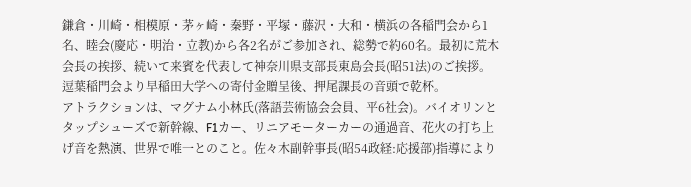鎌倉・川崎・相模原・茅ヶ崎・秦野・平塚・藤沢・大和・横浜の各稲門会から1名、睦会(慶応・明治・立教)から各2名がご参加され、総勢で約60名。最初に荒木会長の挨拶、続いて来賓を代表して神奈川県支部長東島会長(昭51法)のご挨拶。逗葉稲門会より早稲田大学への寄付金贈呈後、押尾課長の音頭で乾杯。
アトラクションは、マグナム小林氏(落語芸術協会会員、平6社会)。バイオリンとタップシューズで新幹線、F1カー、リニアモーターカーの通過音、花火の打ち上げ音を熱演、世界で唯一とのこと。佐々木副幹事長(昭54政経:応援部)指導により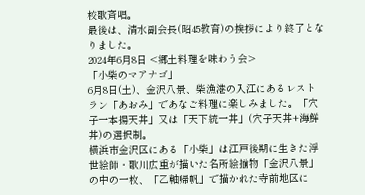校歌斉唱。
最後は、清水副会長(昭45教育)の挨拶により終了となりました。
2024年6月8日 <郷土料理を味わう会>
「小柴のマアナゴ」
6月8日(土)、金沢八景、柴漁港の入江にあるレストラン「あおみ」であなご料理に楽しみました。「穴子一本揚天丼」又は「天下統一丼」(穴子天丼+海鮮丼)の選択制。
横浜市金沢区にある「小柴」は江戸後期に生きた浮世絵師・歌川広重が描いた名所絵揃物「金沢八景」の中の一枚、「乙軸帰帆」で描かれた寺前地区に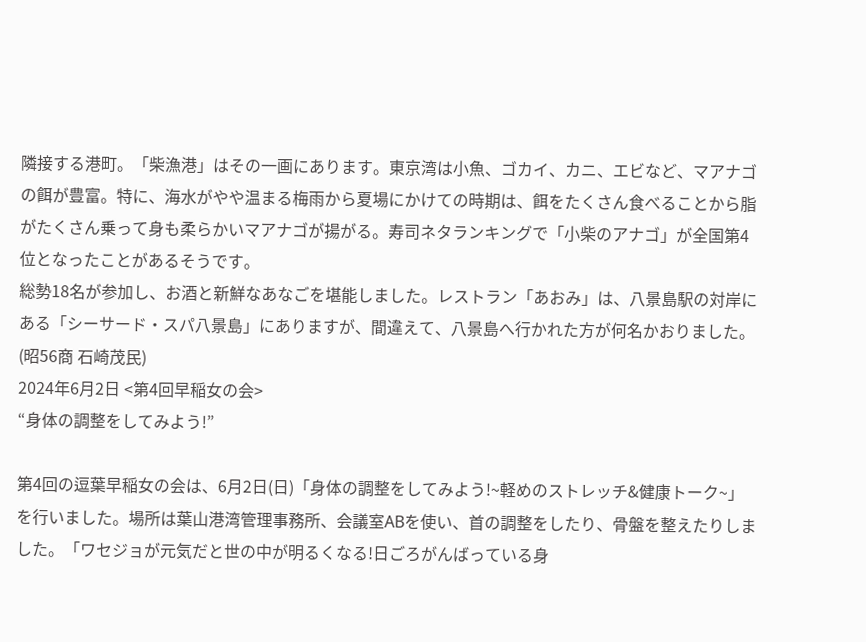隣接する港町。「柴漁港」はその一画にあります。東京湾は小魚、ゴカイ、カニ、エビなど、マアナゴの餌が豊富。特に、海水がやや温まる梅雨から夏場にかけての時期は、餌をたくさん食べることから脂がたくさん乗って身も柔らかいマアナゴが揚がる。寿司ネタランキングで「小柴のアナゴ」が全国第4位となったことがあるそうです。
総勢18名が参加し、お酒と新鮮なあなごを堪能しました。レストラン「あおみ」は、八景島駅の対岸にある「シーサード・スパ八景島」にありますが、間違えて、八景島へ行かれた方が何名かおりました。(昭56商 石崎茂民)
2024年6月2日 <第4回早稲女の会>
“身体の調整をしてみよう!”

第4回の逗葉早稲女の会は、6月2日(日)「身体の調整をしてみよう!~軽めのストレッチ&健康トーク~」を行いました。場所は葉山港湾管理事務所、会議室ABを使い、首の調整をしたり、骨盤を整えたりしました。「ワセジョが元気だと世の中が明るくなる!日ごろがんばっている身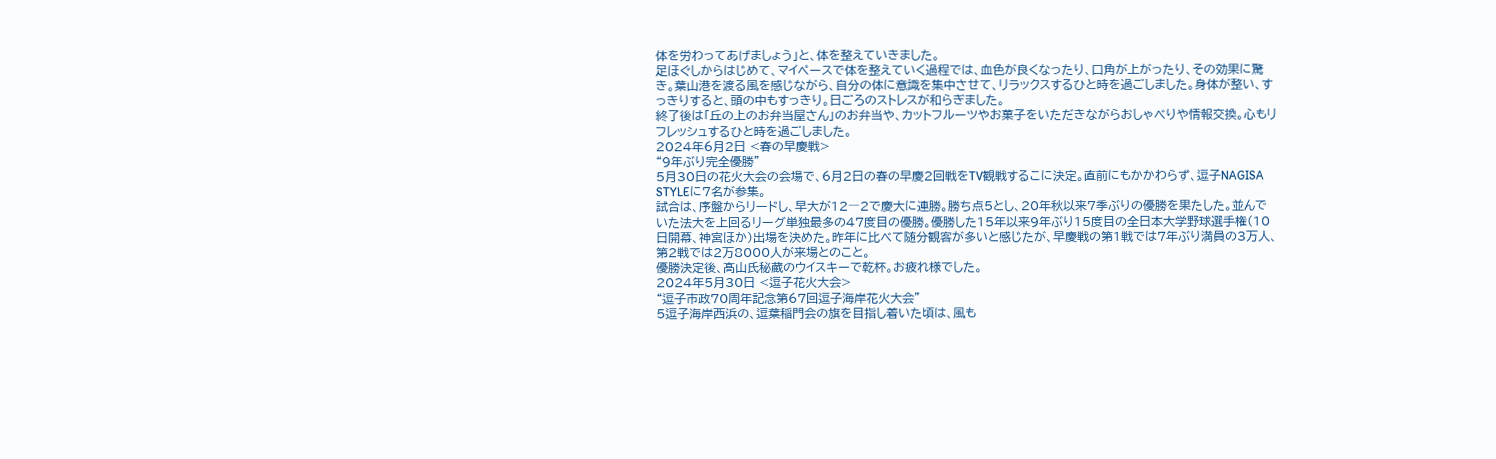体を労わってあげましょう」と、体を整えていきました。
足ほぐしからはじめて、マイペースで体を整えていく過程では、血色が良くなったり、口角が上がったり、その効果に驚き。葉山港を渡る風を感じながら、自分の体に意識を集中させて、リラックスするひと時を過ごしました。身体が整い、すっきりすると、頭の中もすっきり。日ごろのストレスが和らぎました。
終了後は「丘の上のお弁当屋さん」のお弁当や、カットフルーツやお菓子をいただきながらおしゃべりや情報交換。心もリフレッシュするひと時を過ごしました。
2024年6月2日 <春の早慶戦>
“9年ぶり完全優勝”
5月30日の花火大会の会場で、6月2日の春の早慶2回戦をTV観戦するこに決定。直前にもかかわらず、逗子NAGISA STYLEに7名が参集。
試合は、序盤からリードし、早大が12―2で慶大に連勝。勝ち点5とし、20年秋以来7季ぶりの優勝を果たした。並んでいた法大を上回るリーグ単独最多の47度目の優勝。優勝した15年以来9年ぶり15度目の全日本大学野球選手権(10日開幕、神宮ほか)出場を決めた。昨年に比べて随分観客が多いと感じたが、早慶戦の第1戦では7年ぶり満員の3万人、第2戦では2万8000人が来場とのこと。
優勝決定後、髙山氏秘蔵のウイスキーで乾杯。お疲れ様でした。
2024年5月30日 <逗子花火大会>
“逗子市政70周年記念第67回逗子海岸花火大会”
5逗子海岸西浜の、逗葉稲門会の旗を目指し着いた頃は、風も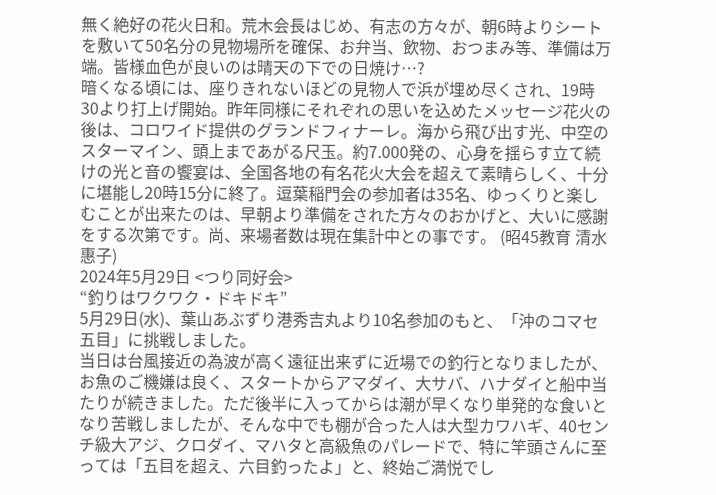無く絶好の花火日和。荒木会長はじめ、有志の方々が、朝6時よりシートを敷いて50名分の見物場所を確保、お弁当、飲物、おつまみ等、準備は万端。皆様血色が良いのは晴天の下での日焼け…?
暗くなる頃には、座りきれないほどの見物人で浜が埋め尽くされ、19時30より打上げ開始。昨年同様にそれぞれの思いを込めたメッセージ花火の後は、コロワイド提供のグランドフィナーレ。海から飛び出す光、中空のスターマイン、頭上まであがる尺玉。約7.000発の、心身を揺らす立て続けの光と音の饗宴は、全国各地の有名花火大会を超えて素晴らしく、十分に堪能し20時15分に終了。逗葉稲門会の参加者は35名、ゆっくりと楽しむことが出来たのは、早朝より準備をされた方々のおかげと、大いに感謝をする次第です。尚、来場者数は現在集計中との事です。 (昭45教育 清水惠子)
2024年5月29日 <つり同好会>
“釣りはワクワク・ドキドキ”
5月29日(水)、葉山あぶずり港秀吉丸より10名参加のもと、「沖のコマセ五目」に挑戦しました。
当日は台風接近の為波が高く遠征出来ずに近場での釣行となりましたが、お魚のご機嫌は良く、スタートからアマダイ、大サバ、ハナダイと船中当たりが続きました。ただ後半に入ってからは潮が早くなり単発的な食いとなり苦戦しましたが、そんな中でも棚が合った人は大型カワハギ、40センチ級大アジ、クロダイ、マハタと高級魚のパレードで、特に竿頭さんに至っては「五目を超え、六目釣ったよ」と、終始ご満悦でし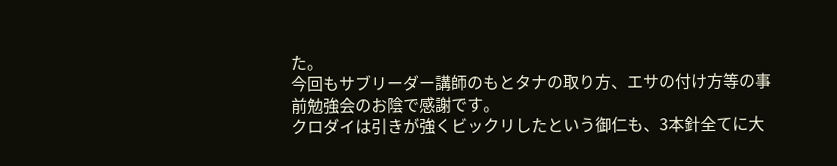た。
今回もサブリーダー講師のもとタナの取り方、エサの付け方等の事前勉強会のお陰で感謝です。
クロダイは引きが強くビックリしたという御仁も、3本針全てに大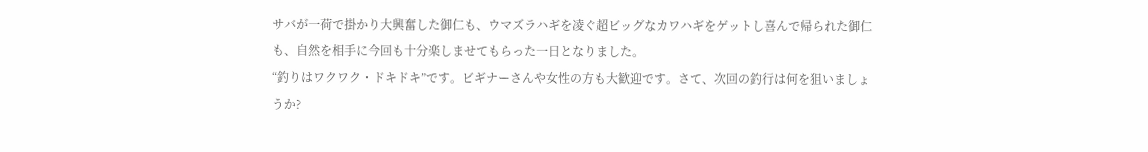サバが一荷で掛かり大興奮した御仁も、ウマズラハギを凌ぐ超ビッグなカワハギをゲットし喜んで帰られた御仁も、自然を相手に今回も十分楽しませてもらった一日となりました。
“釣りはワクワク・ドキドキ”です。ビギナーさんや女性の方も大歓迎です。さて、次回の釣行は何を狙いましょうか?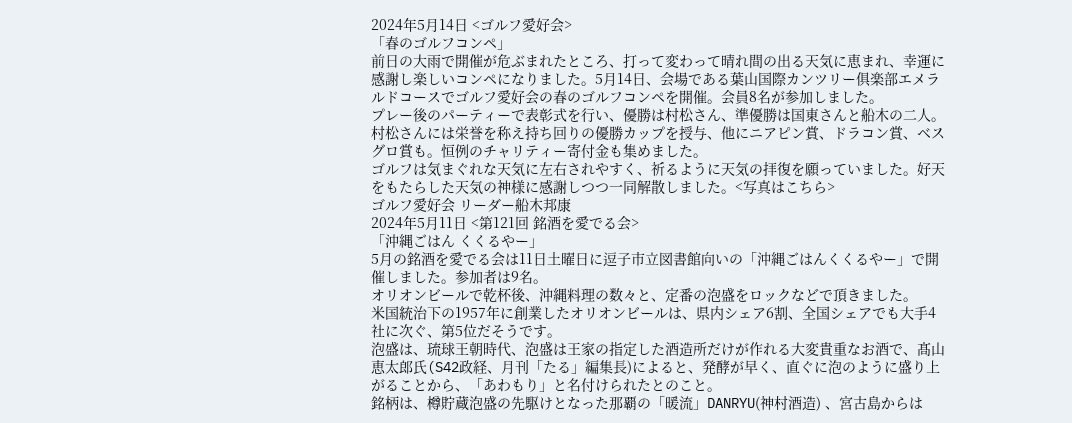2024年5月14日 <ゴルフ愛好会>
「春のゴルフコンペ」
前日の大雨で開催が危ぶまれたところ、打って変わって晴れ間の出る天気に恵まれ、幸運に感謝し楽しいコンペになりました。5月14日、会場である葉山国際カンツリー俱楽部エメラルドコースでゴルフ愛好会の春のゴルフコンペを開催。会員8名が参加しました。
プレー後のパーティーで表彰式を行い、優勝は村松さん、準優勝は国東さんと船木の二人。村松さんには栄誉を称え持ち回りの優勝カップを授与、他にニアピン賞、ドラコン賞、ベスグロ賞も。恒例のチャリティー寄付金も集めました。
ゴルフは気まぐれな天気に左右されやすく、祈るように天気の拝復を願っていました。好天をもたらした天気の神様に感謝しつつ一同解散しました。<写真はこちら>
ゴルフ愛好会 リーダー船木邦康
2024年5月11日 <第121回 銘酒を愛でる会>
「沖縄ごはん くくるやー」
5月の銘酒を愛でる会は11日土曜日に逗子市立図書館向いの「沖縄ごはんくくるやー」で開催しました。参加者は9名。
オリオンビールで乾杯後、沖縄料理の数々と、定番の泡盛をロックなどで頂きました。
米国統治下の1957年に創業したオリオンビールは、県内シェア6割、全国シェアでも大手4社に次ぐ、第5位だそうです。
泡盛は、琉球王朝時代、泡盛は王家の指定した酒造所だけが作れる大変貴重なお酒で、髙山恵太郎氏(S42政経、月刊「たる」編集長)によると、発酵が早く、直ぐに泡のように盛り上がることから、「あわもり」と名付けられたとのこと。
銘柄は、樽貯蔵泡盛の先駆けとなった那覇の「暖流」DANRYU(神村酒造) 、宮古島からは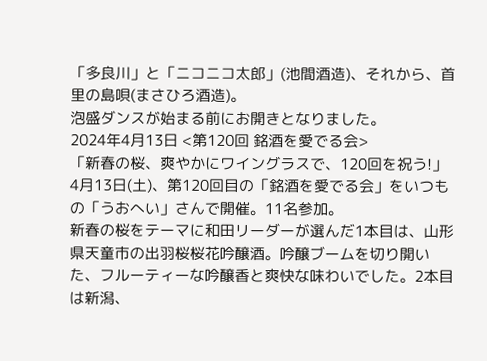「多良川」と「ニコニコ太郎」(池間酒造)、それから、首里の島唄(まさひろ酒造)。
泡盛ダンスが始まる前にお開きとなりました。
2024年4月13日 <第120回 銘酒を愛でる会>
「新春の桜、爽やかにワイングラスで、120回を祝う!」
4月13日(土)、第120回目の「銘酒を愛でる会」をいつもの「うおへい」さんで開催。11名参加。
新春の桜をテーマに和田リーダーが選んだ1本目は、山形県天童市の出羽桜桜花吟醸酒。吟醸ブームを切り開いた、フルーティーな吟醸香と爽快な味わいでした。2本目は新潟、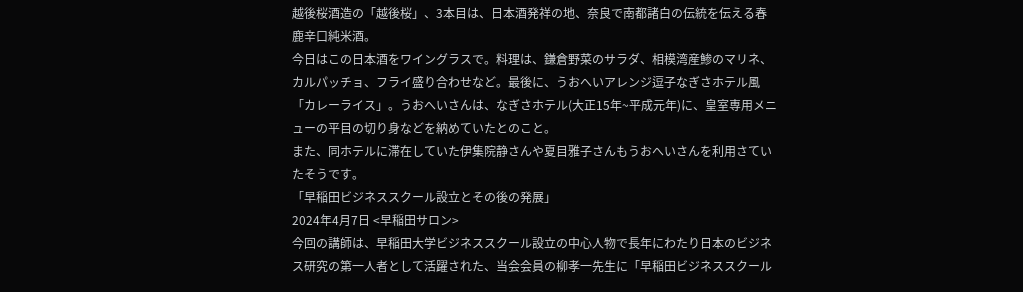越後桜酒造の「越後桜」、3本目は、日本酒発祥の地、奈良で南都諸白の伝統を伝える春鹿辛口純米酒。
今日はこの日本酒をワイングラスで。料理は、鎌倉野菜のサラダ、相模湾産鯵のマリネ、カルパッチョ、フライ盛り合わせなど。最後に、うおへいアレンジ逗子なぎさホテル風「カレーライス」。うおへいさんは、なぎさホテル(大正15年~平成元年)に、皇室専用メニューの平目の切り身などを納めていたとのこと。
また、同ホテルに滞在していた伊集院静さんや夏目雅子さんもうおへいさんを利用さていたそうです。
「早稲田ビジネススクール設立とその後の発展」
2024年4月7日 <早稲田サロン>
今回の講師は、早稲田大学ビジネススクール設立の中心人物で長年にわたり日本のビジネス研究の第一人者として活躍された、当会会員の柳孝一先生に「早稲田ビジネススクール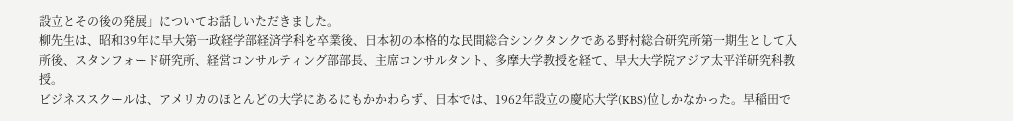設立とその後の発展」についてお話しいただきました。
柳先生は、昭和39年に早大第一政経学部経済学科を卒業後、日本初の本格的な民間総合シンクタンクである野村総合研究所第一期生として入所後、スタンフォード研究所、経営コンサルティング部部長、主席コンサルタント、多摩大学教授を経て、早大大学院アジア太平洋研究科教授。
ビジネススクールは、アメリカのほとんどの大学にあるにもかかわらず、日本では、1962年設立の慶応大学(KBS)位しかなかった。早稲田で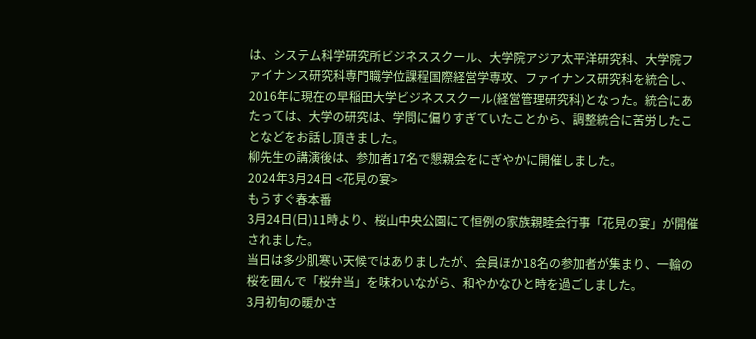は、システム科学研究所ビジネススクール、大学院アジア太平洋研究科、大学院ファイナンス研究科専門職学位課程国際経営学専攻、ファイナンス研究科を統合し、2016年に現在の早稲田大学ビジネススクール(経営管理研究科)となった。統合にあたっては、大学の研究は、学問に偏りすぎていたことから、調整統合に苦労したことなどをお話し頂きました。
柳先生の講演後は、参加者17名で懇親会をにぎやかに開催しました。
2024年3月24日 <花見の宴>
もうすぐ春本番
3月24日(日)11時より、桜山中央公園にて恒例の家族親睦会行事「花見の宴」が開催されました。
当日は多少肌寒い天候ではありましたが、会員ほか18名の参加者が集まり、一輪の桜を囲んで「桜弁当」を味わいながら、和やかなひと時を過ごしました。
3月初旬の暖かさ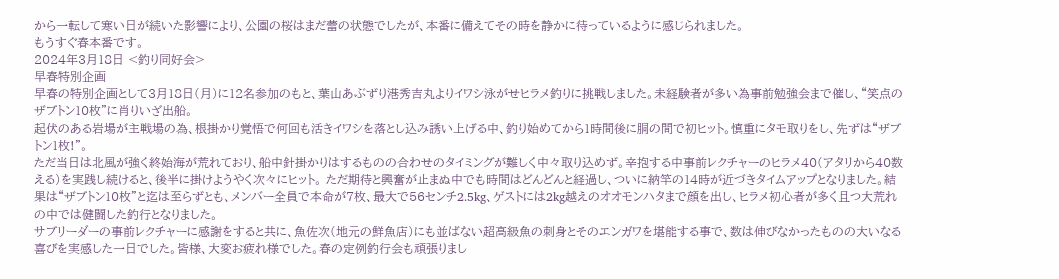から一転して寒い日が続いた影響により、公園の桜はまだ蕾の状態でしたが、本番に備えてその時を静かに待っているように感じられました。
もうすぐ春本番です。
2024年3月18日 <釣り同好会>
早春特別企画
早春の特別企画として3月18日(月)に12名参加のもと、葉山あぶずり港秀吉丸よりイワシ泳がせヒラメ釣りに挑戦しました。未経験者が多い為事前勉強会まで催し、“笑点のザブトン10枚”に肖りいざ出船。
起伏のある岩場が主戦場の為、根掛かり覚悟で何回も活きイワシを落とし込み誘い上げる中、釣り始めてから1時間後に胴の間で初ヒット。慎重にタモ取りをし、先ずは“ザブトン1枚!”。
ただ当日は北風が強く終始海が荒れており、船中針掛かりはするものの合わせのタイミングが難しく中々取り込めず。辛抱する中事前レクチャーのヒラメ40(アタリから40数える)を実践し続けると、後半に掛けようやく次々にヒット。 ただ期待と興奮が止まぬ中でも時間はどんどんと経過し、ついに納竿の14時が近づきタイムアップとなりました。結果は“ザブトン10枚”と迄は至らずとも、メンバー全員で本命が7枚、最大で56センチ2.5kg、ゲストには2kg越えのオオモンハタまで顔を出し、ヒラメ初心者が多く且つ大荒れの中では健闘した釣行となりました。
サブリーダーの事前レクチャーに感謝をすると共に、魚佐次(地元の鮮魚店)にも並ばない超高級魚の刺身とそのエンガワを堪能する事で、数は伸びなかったものの大いなる喜びを実感した一日でした。皆様、大変お疲れ様でした。春の定例釣行会も頑張りまし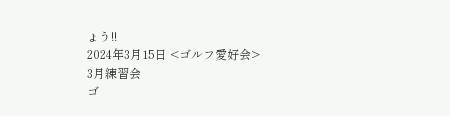ょう!!
2024年3月15日 <ゴルフ愛好会>
3月練習会
ゴ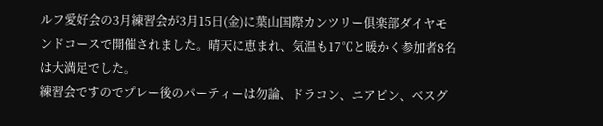ルフ愛好会の3月練習会が3月15日(金)に葉山国際カンツリー俱楽部ダイヤモンドコースで開催されました。晴天に恵まれ、気温も17℃と暖かく参加者8名は大満足でした。
練習会ですのでプレー後のパーティーは勿論、ドラコン、ニアピン、ベスグ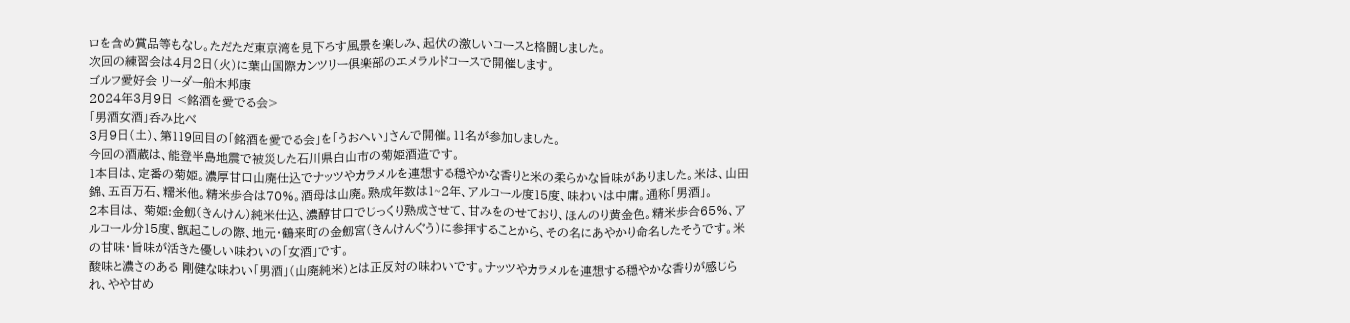ロを含め賞品等もなし。ただただ東京湾を見下ろす風景を楽しみ、起伏の激しいコースと格闘しました。
次回の練習会は4月2日(火)に葉山国際カンツリー俱楽部のエメラルドコースで開催します。
ゴルフ愛好会 リーダー船木邦康
2024年3月9日 <銘酒を愛でる会>
「男酒女酒」呑み比べ
3月9日(土)、第119回目の「銘酒を愛でる会」を「うおへい」さんで開催。11名が参加しました。
今回の酒蔵は、能登半島地震で被災した石川県白山市の菊姫酒造です。
1本目は、定番の菊姫。濃厚甘口山廃仕込でナッツやカラメルを連想する穏やかな香りと米の柔らかな旨味がありました。米は、山田錦、五百万石、糯米他。精米歩合は70%。酒母は山廃。熟成年数は1~2年、アルコール度15度、味わいは中庸。通称「男酒」。
2本目は、 菊姫:金劔(きんけん)純米仕込、濃醇甘口でじっくり熟成させて、甘みをのせており、ほんのり黄金色。精米歩合65%、アルコール分15度、甑起こしの際、地元・鶴来町の金劔宮(きんけんぐう)に参拝することから、その名にあやかり命名したそうです。米の甘味・旨味が活きた優しい味わいの「女酒」です。
酸味と濃さのある 剛健な味わい「男酒」(山廃純米)とは正反対の味わいです。ナッツやカラメルを連想する穏やかな香りが感じられ、やや甘め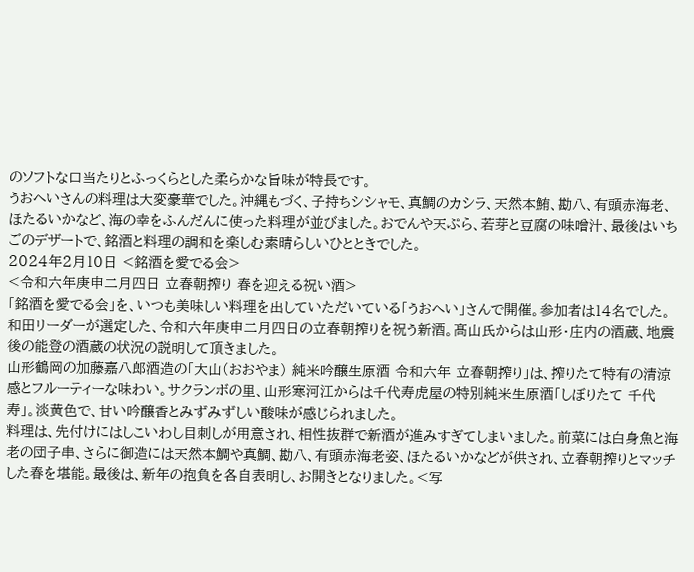のソフトな口当たりとふっくらとした柔らかな旨味が特長です。
うおへいさんの料理は大変豪華でした。沖縄もづく、子持ちシシャモ、真鯛のカシラ、天然本鮪、勘八、有頭赤海老、ほたるいかなど、海の幸をふんだんに使った料理が並びました。おでんや天ぷら、若芽と豆腐の味噌汁、最後はいちごのデザートで、銘酒と料理の調和を楽しむ素晴らしいひとときでした。
2024年2月10日 <銘酒を愛でる会>
<令和六年庚申二月四日 立春朝搾り 春を迎える祝い酒>
「銘酒を愛でる会」を、いつも美味しい料理を出していただいている「うおへい」さんで開催。参加者は14名でした。
和田リーダーが選定した、令和六年庚申二月四日の立春朝搾りを祝う新酒。髙山氏からは山形・庄内の酒蔵、地震後の能登の酒蔵の状況の説明して頂きました。
山形鶴岡の加藤嘉八郎酒造の「大山(おおやま) 純米吟醸生原酒 令和六年 立春朝搾り」は、搾りたて特有の清涼感とフルーティーな味わい。サクランボの里、山形寒河江からは千代寿虎屋の特別純米生原酒「しぼりたて 千代寿」。淡黄色で、甘い吟醸香とみずみずしい酸味が感じられました。
料理は、先付けにはしこいわし目刺しが用意され、相性抜群で新酒が進みすぎてしまいました。前菜には白身魚と海老の団子串、さらに御造には天然本鯛や真鯛、勘八、有頭赤海老姿、ほたるいかなどが供され、立春朝搾りとマッチした春を堪能。最後は、新年の抱負を各自表明し、お開きとなりました。<写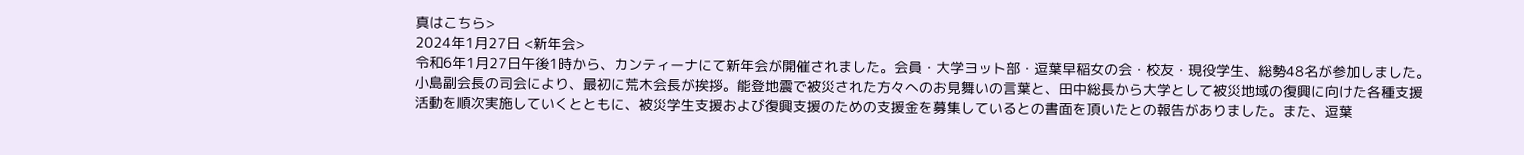真はこちら>
2024年1月27日 <新年会>
令和6年1月27日午後1時から、カンティーナにて新年会が開催されました。会員・大学ヨット部・逗葉早稲女の会・校友・現役学生、総勢48名が参加しました。
小島副会長の司会により、最初に荒木会長が挨拶。能登地震で被災された方々へのお見舞いの言葉と、田中総長から大学として被災地域の復興に向けた各種支援活動を順次実施していくとともに、被災学生支援および復興支援のための支援金を募集しているとの書面を頂いたとの報告がありました。また、逗葉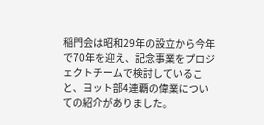稲門会は昭和29年の設立から今年で70年を迎え、記念事業をプロジェクトチームで検討していること、ヨット部4連覇の偉業についての紹介がありました。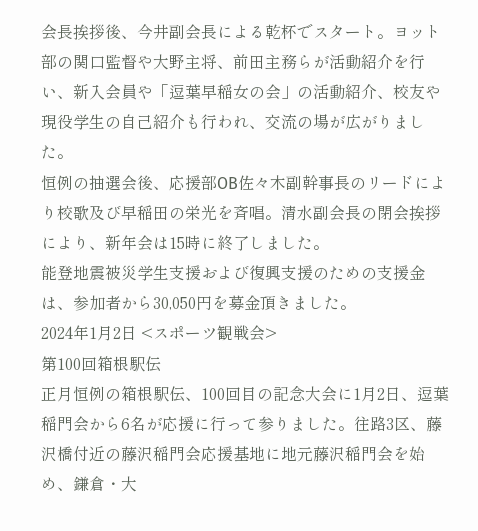会長挨拶後、今井副会長による乾杯でスタート。ヨット部の関口監督や大野主将、前田主務らが活動紹介を行い、新入会員や「逗葉早稲女の会」の活動紹介、校友や現役学生の自己紹介も行われ、交流の場が広がりました。
恒例の抽選会後、応援部OB佐々木副幹事長のリードにより校歌及び早稲田の栄光を斉唱。清水副会長の閉会挨拶により、新年会は15時に終了しました。
能登地震被災学生支援および復興支援のための支援金は、参加者から30,050円を募金頂きました。
2024年1月2日 <スポーツ観戦会>
第100回箱根駅伝
正月恒例の箱根駅伝、100回目の記念大会に1月2日、逗葉稲門会から6名が応援に行って参りました。往路3区、藤沢橋付近の藤沢稲門会応援基地に地元藤沢稲門会を始め、鎌倉・大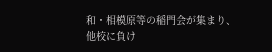和・相模原等の稲門会が集まり、他校に負け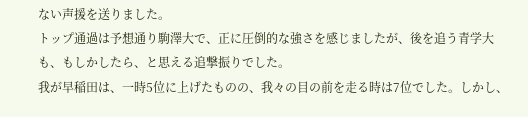ない声援を送りました。
トップ通過は予想通り駒澤大で、正に圧倒的な強さを感じましたが、後を追う青学大も、もしかしたら、と思える追撃振りでした。
我が早稲田は、一時5位に上げたものの、我々の目の前を走る時は7位でした。しかし、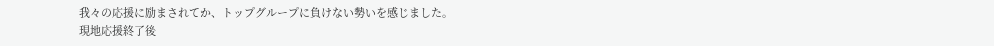我々の応援に励まされてか、トップグループに負けない勢いを感じました。
現地応援終了後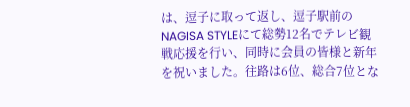は、逗子に取って返し、逗子駅前のNAGISA STYLEにて総勢12名でテレビ観戦応援を行い、同時に会員の皆様と新年を祝いました。往路は6位、総合7位とな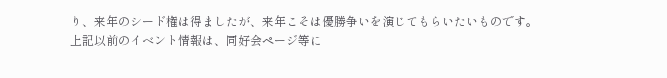り、来年のシード権は得ましたが、来年こそは優勝争いを演じてもらいたいものです。
上記以前のイベント情報は、同好会ページ等に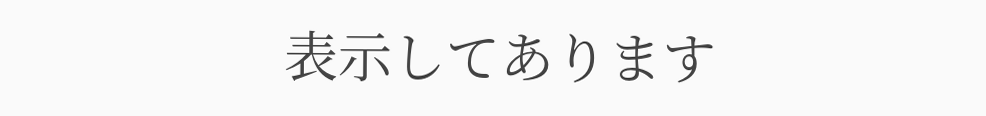表示してあります